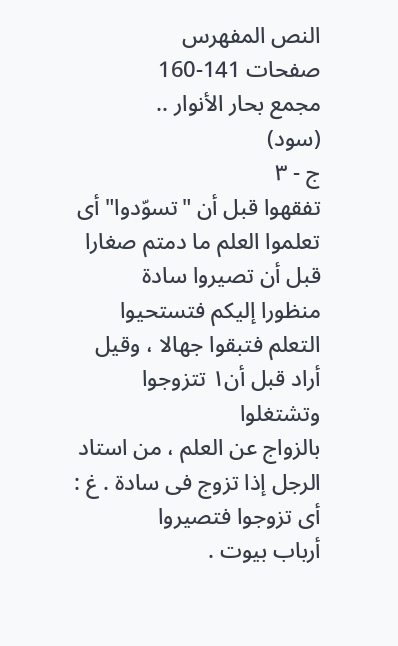النص المفهرس
صفحات 141-160
مجمع بحار الأنوار ..
(سود)
ج - ٣
تفقهوا قبل أن "تسوّدوا" أى تعلموا العلم ما دمتم صغارا قبل أن تصيروا سادة
منظورا إليكم فتستحيوا التعلم فتبقوا جهالا ، وقيل أراد قبل أن١ تتزوجوا وتشتغلوا
بالزواج عن العلم ، من استاد الرجل إذا تزوج فى سادة . غ : أى تزوجوا فتصيروا
أرباب بيوت .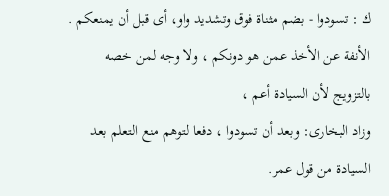ك : تسودوا - بضم مثناة فوق وتشديد واو، أى قبل أن يمنعكم .
الأنفة عن الأخذ عمن هو دونكم ، ولا وجه لمن خصه بالتزويج لأن السيادة أعم ،
وزاد البخارى: وبعد أن تسودوا ، دفعا لتوهم منع التعلم بعد السيادة من قول عمر.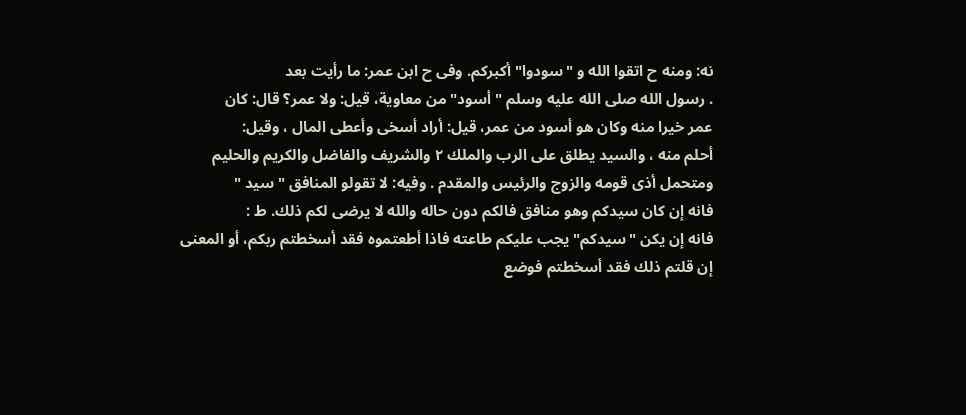نه: ومنه ح اتقوا الله و "سودوا" أكبركم. وفى ح ابن عمر: ما رأيت بعد
. رسول الله صلى الله عليه وسلم " أسود" من معاوية، قيل: ولا عمر؟ قال: كان
عمر خيرا منه وكان هو أسود من عمر، قيل: أراد أسخى وأعطى المال ، وقيل:
أحلم منه ، والسيد يطلق على الرب والملك ٢ والشريف والفاضل والكريم والحليم
ومتحمل أذى قومه والزوج والرئيس والمقدم . وفيه: لا تقولو المنافق " سيد "
فانه إن كان سيدكم وهو منافق فالكم دون حاله والله لا يرضى لكم ذلك. ط :
فانه إن يكن "سيدكم" يجب عليكم طاعته فاذا أطعتموه فقد أسخطتم ربكم، أو المعنى
إن قلتم ذلك فقد أسخطتم فوضع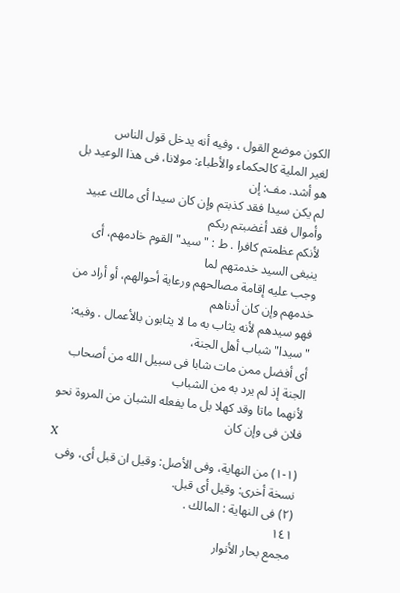الكون موضع القول ، وفيه أنه يدخل قول الناس
لغير الملية كالحكماء والأطباء: مولانا، فى هذا الوعيد بل هو أشد. مف: إن
لم يكن سيدا فقد كذبتم وإن كان سيدا أى مالك عبيد وأموال فقد أغضبتم ربكم
لأنكم عظمتم كافرا . ط : "سيد" القوم خادمهم، أى ينبغى السيد خدمتهم لما
وجب عليه إقامة مصالحهم ورعاية أحوالهم، أو أراد من خدمهم وإن كان أدناهم
فهو سيدهم لأنه يثاب به ما لا يثابون بالأعمال . وفيه: "سيدا" شباب أهل الجنة،
أى أفضل ممن مات شابا فى سبيل الله من أصحاب الجنة إذ لم يرد به من الشباب
لأنهما ماتا وقد كهلا بل ما يفعله الشبان من المروة نحو فلان فى وإن كان
X
(١-١) من النهاية، وفى الأصل: وقيل ان قبل أى، وفى نسخة أخرى: وقيل أى قبل.
(٢) فى النهاية : المالك .
١٤١
مجمع بحار الأنوار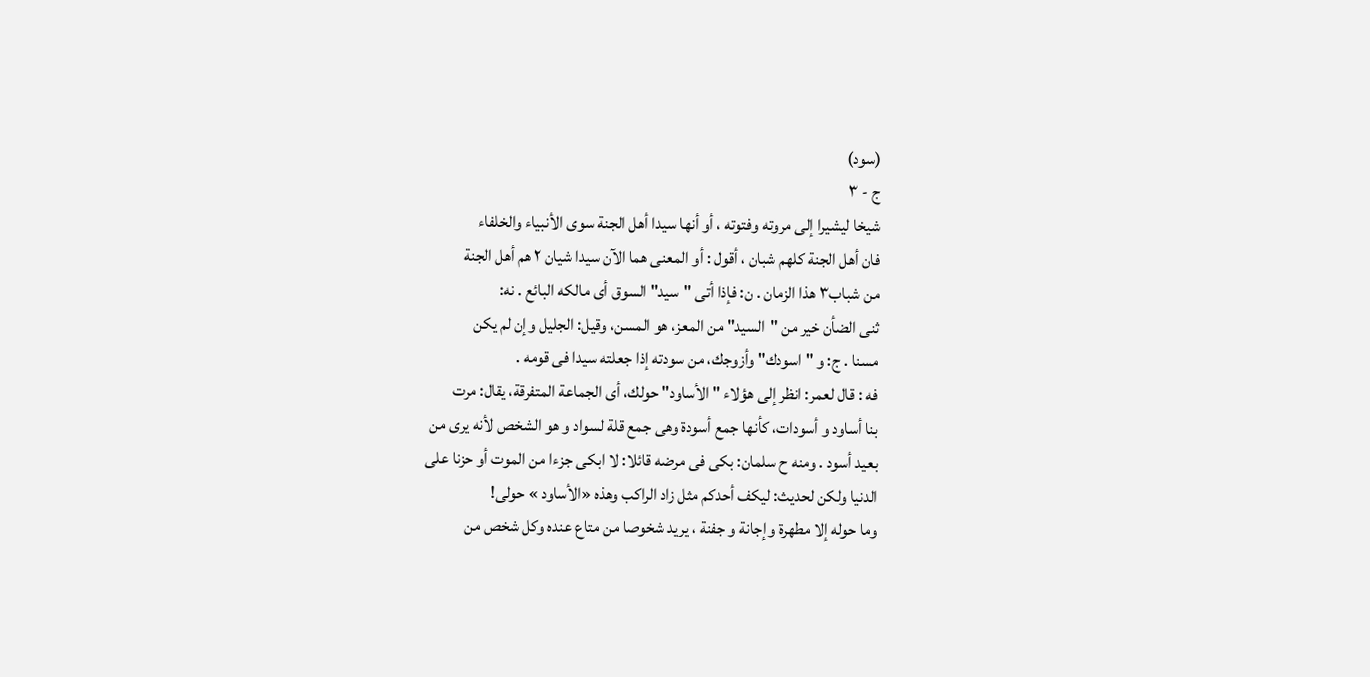(سود)
ج - ٣
شيخا ليشيرا إلى مروته وفتوته ، أو أنها سيدا أهل الجنة سوى الأنبياء والخلفاء
فان أهل الجنة كلهم شبان ، أقول : أو المعنى هما الآن سيدا شيان ٢ هم أهل الجنة
من شباب٣ هذا الزمان . ن: فإذا أتى "سيد" السوق أى مالكه البائع . نه:
ثنى الضأن خير من "السيد" من المعز، هو المسن، وقيل: الجليل وإن لم يكن
مسنا . ج: و "اسودك" وأزوجك، من سودته إذا جعلته سيدا فى قومه .
فه : قال لعمر: انظر إلى هؤلاء " الأساود" حولك، أى الجماعة المتفرقة، يقال: مرت
بنا أساود و أسودات، كأنها جمع أسودة وهى جمع قلة لسواد و هو الشخص لأنه یری من
بعيد أسود . ومنه ح سلمان: بكى فى مرضه قائلا: لا ابكى جزءا من الموت أو حزنا على
الدنيا ولكن لحديث: ليكف أحدكم مثل زاد الراكب وهذه «الأساود » حولى!
وما حوله إلا مطهرة وإجانة و جفنة ، يريد شخوصا من متاع عنده وكل شخص من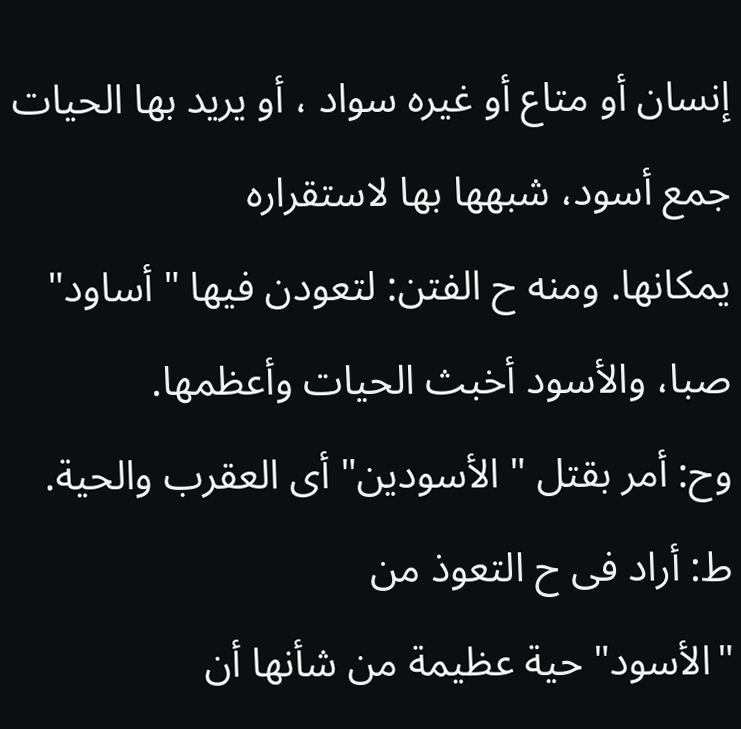إنسان أو متاع أو غيره سواد ، أو يريد بها الحيات جمع أسود، شبهها بها لاستقراره
يمكانها. ومنه ح الفتن: لتعودن فيها " أساود" صبا، والأسود أخبث الحيات وأعظمها.
وح: أمر بقتل " الأسودين" أى العقرب والحية. ط: أراد فى ح التعوذ من
"الأسود" حية عظيمة من شأنها أن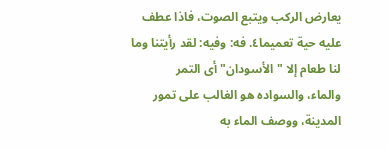يعارض الركب ويتبع الصوت، فاذا عطف
عليه حية تعميما٤. فه: وفيه: لقد رأيتنا وما لنا طعام إلا "الأسودان" أى التمر
والماء، والسواده هو الغالب على تمور المدينة، ووصف الماء به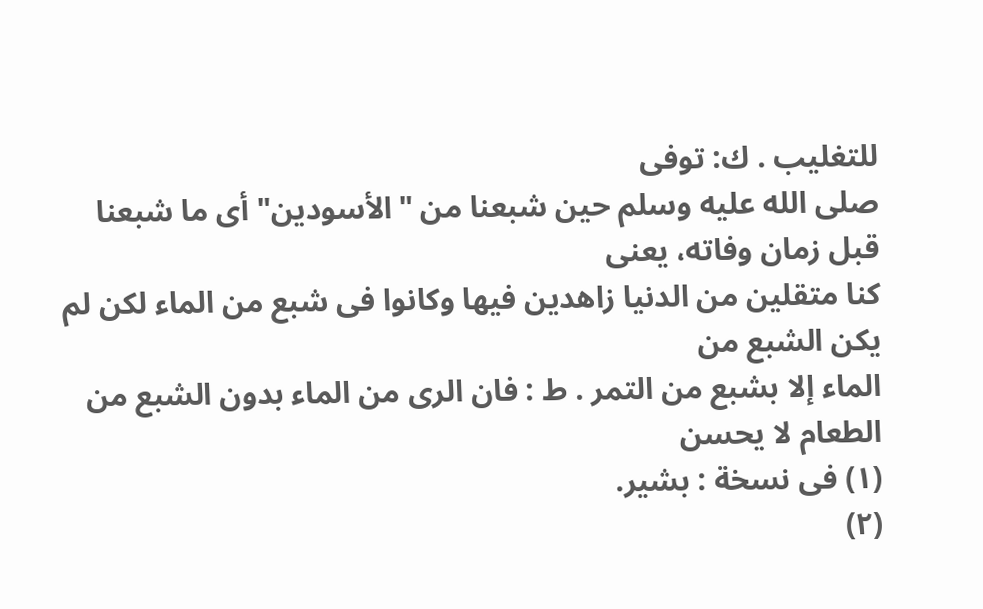للتغليب . ك: توفى
صلى الله عليه وسلم حين شبعنا من "الأسودين" أى ما شبعنا قبل زمان وفاته، يعنى
كنا متقلين من الدنيا زاهدين فيها وكانوا فى شبع من الماء لكن لم يكن الشبع من
الماء إلا بشبع من التمر . ط : فان الرى من الماء بدون الشبع من الطعام لا يحسن
(١) فى نسخة : بشير.
(٢)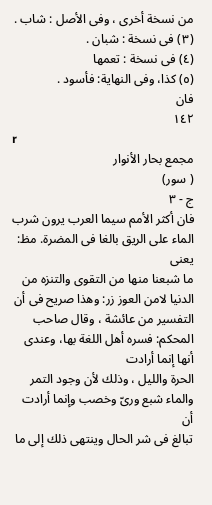من نسخة أخرى ، وفى الأصل : شاب .
(٣) فى نسخة : شبان .
(٤) فى نسخة : تعمها
(٥) كذا، وفى النهاية: فأسود .
فان
١٤٢
r
مجمع بحار الأنوار
( سور)
ج - ٣
فان أكثر الأمم سيما العرب يرون شرب الماء على الريق بالغا فى المضرة. مظ: يعنى
ما شبعنا منها من التقوى والتنزه من الدنيا لامن العوز زر: وهذا صريح فى أن
التفسير من عائشة ، وقال صاحب المحكم: فسره أهل اللغة بها، وعندى أنها إنما أرادت
الحرة والليل ، وذلك لأن وجود التمر والماء شبع ورىّ وخصب وإنما أرادت أن
تبالغ فى شر الحال وينتهى ذلك إلى ما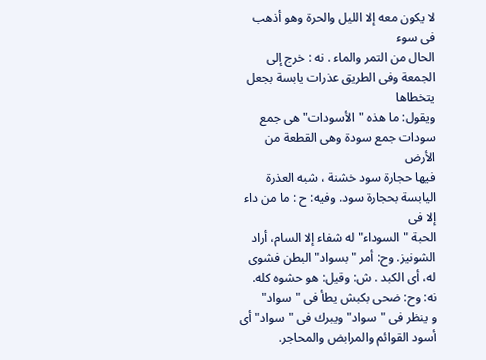لا يكون معه إلا الليل والحرة وهو أذهب فى سوء
الحال من التمر والماء . نه : خرج إلى الجمعة وفى الطريق عذرات يابسة بجعل يتخطاها
ويقول: ما هذه "الأسودات" هى جمع سودات جمع سودة وهى القطعة من الأرض
فيها حجارة سود خشنة ، شبه العذرة اليابسة بحجارة سود. وفيه: ح : ما من داء إلا فى
الحبة "السوداء" له شفاء إلا السام، أراد الشونيز. وح: أمر "بسواد" البطن فشوى
له، أى الكبد . ش: وقيل: هو حشوه كله. نه: وح: ضحى بكبش يطأ فى "سواد"
و ينظر فى "سواد" ويبرك فى "سواد" أى أسود القوائم والمرابض والمحاجر.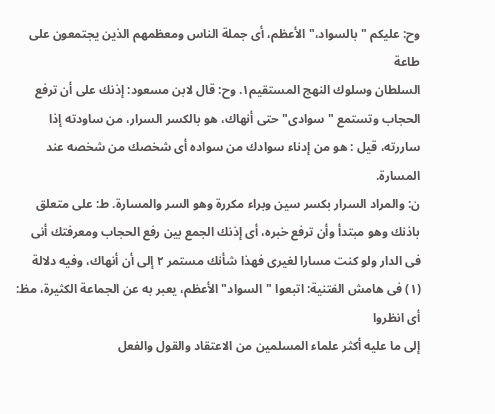وح: عليكم "بالسواد،" الأعظم، أى جملة الناس ومعظمهم الذين يجتمعون على طاعة
السلطان وسلوك النهج المستقيم١. وح: قال لابن مسعود: إذنك على أن ترفع
الحجاب وتستمع " سوادى" حتى أنهاك، هو بالكسر السرار، من ساودته إذا
ساررته، قيل : هو من إدناء سوادك من سواده أى شخصك من شخصه عند المسارة.
ن: والمراد السرار بكسر سين وبراء مكررة وهو السر والمسارة. ط: على متعلق
باذنك وهو مبتدأ وأن ترفع خبره، أى إذنك الجمع بين رفع الحجاب ومعرفتك أنى
فى الدار ولو كنت مسارا لغيرى فهذا شأنك مستمر ٢ إلى أن أنهاك، وفيه دلالة
(١) فى هامش الفتنية: اتبعوا "السواد" الأعظم، يعبر به عن الجماعة الكثيرة، مظ: أى انظروا
إلى ما عليه أكثر علماء المسلمين من الاعتقاد والقول والفعل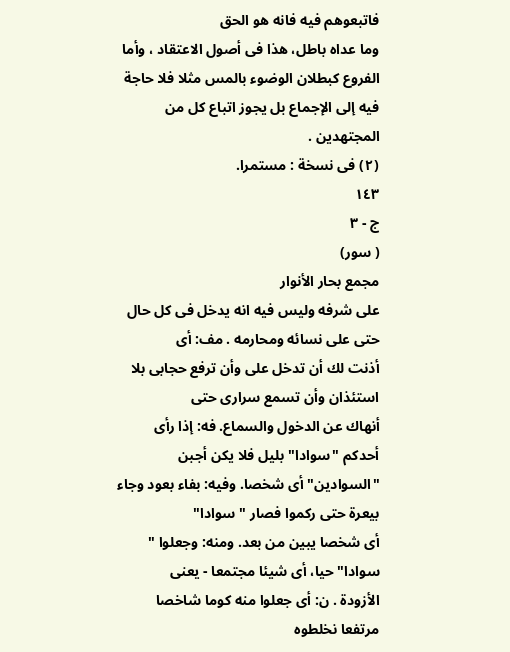فاتبعوهم فيه فانه هو الحق
وما عداه باطل، هذا فى أصول الاعتقاد ، وأما الفروع كبطلان الوضوء بالمس مثلا فلا حاجة
فيه إلى الإجماع بل يجوز اتباع كل من المجتهدين .
(٢) فى نسخة : مستمرا.
١٤٣
ج - ٣
( سور)
مجمع بحار الأنوار
على شرفه وليس فيه انه يدخل فى كل حال حتى على نسائه ومحارمه . مف: أى
أذنت لك أن تدخل على وأن ترفع حجابى بلا استئذان وأن تسمع سرارى حتى
أنهاك عن الدخول والسماع. فه: إذا رأى أحدكم "سوادا" بليل فلا يكن أجبن
"السوادين" أى شخصا. وفيه: بفاء بعود وجاء بيعرة حتى ركموا فصار " سوادا"
أى شخصا يبين من بعد. ومنه: وجعلوا " سوادا" حيا، أى شيئا مجتمعا - يعنى
الأزودة . ن: أى جعلوا منه كوما شاخصا مرتفعا نخلطوه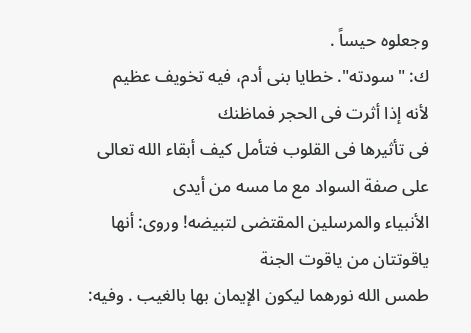وجعلوه حيساً .
ك: "سودته". خطايا بنى أدم، فيه تخويف عظيم لأنه إذا أثرت فى الحجر فماظنك
فى تأثيرها فى القلوب فتأمل كيف أبقاء الله تعالى على صفة السواد مع ما مسه من أيدى
الأنبياء والمرسلين المقتضى لتبيضه! وروى: أنها ياقوتتان من ياقوت الجنة
طمس الله نورهما ليكون الإيمان بها بالغيب . وفيه: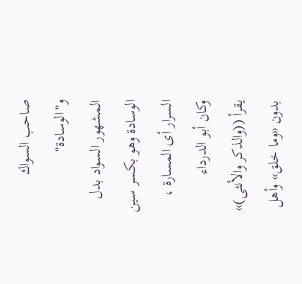صاحب السواك و"الوسادة"
المشهور السواد بدل الوسادة وهو بكسر سين السرار أى المسارة ، وكان أبو الدرداء
يقرأ ((والذكر والأنثى)» بدون «وما خلق» وأهل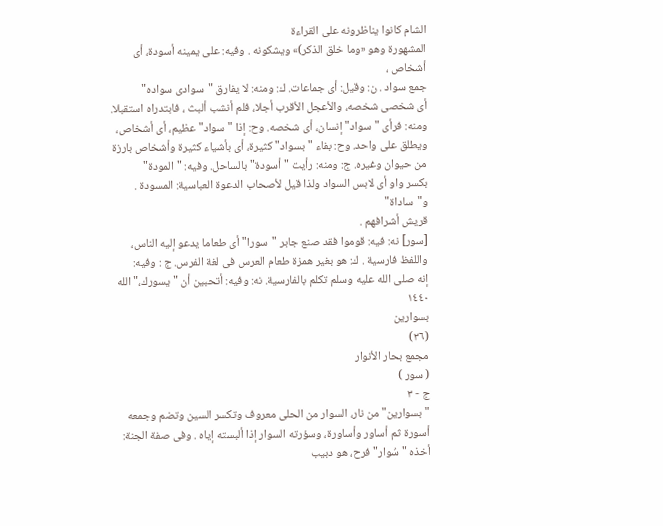الشام كانوا يناظرونه على القراءة
المشهورة وهو «وما خلق الذكر)» ويشكونه . وفيه: على يمينه أسودة، أى أشخاص ،
جمع سواد . ن: وقيل: أى جماعات. ك: ومنه: لا يفارق "سوادى سواده"
أى شخصى شخصه، والأعجل الأقرب أجلا، فلم أنشب ألبث ، فابتدراه استقبلا.
ومنه: فرأى "سواد" إنسان، أى شخصه. وح: إذا "سواد" عظيم، أى أشخاص،
ويطلق على واحد. وح: بفاء "بسواد" كثيرة، أى بأشياء كثيرة وأشخاص بارزة
من حيوان وغيره. ج: ومنه: رأيت "أسودة" بالساحل. وفيه: "المودة"
بكسر واو أى لابس السواد ولذا قيل لأصحاب الدعوة العباسية: المسودة . و"ساداة"
قريش أشرافهم .
[سور] نه: فيه: قوموا فقد صنع جابر "سورا" أى طعاما يدعو إليه الناس،
واللفظ فارسية . ك: هو بغير همزة طعام العرس فى لغة الفرس. ج : وفيه:
إنه صلى الله عليه وسلم تكلم بالفارسية. نه: وفيه: أتحبين أن " يسورك،" الله
١٤٤٠
بسوارين
(٣٦)
مجمع بحار الأنوار
( سور )
ج - ٣
" بسوارين" من نار، السوار من الحلى معروف وتكسر السين وتضم وجمعه
أسورة ثم أساور وأساورة، وسؤرته السوار إذا ألبسته إياه . وفى صفة الجنة:
أخذه " سُوار" فرح، هو دبيب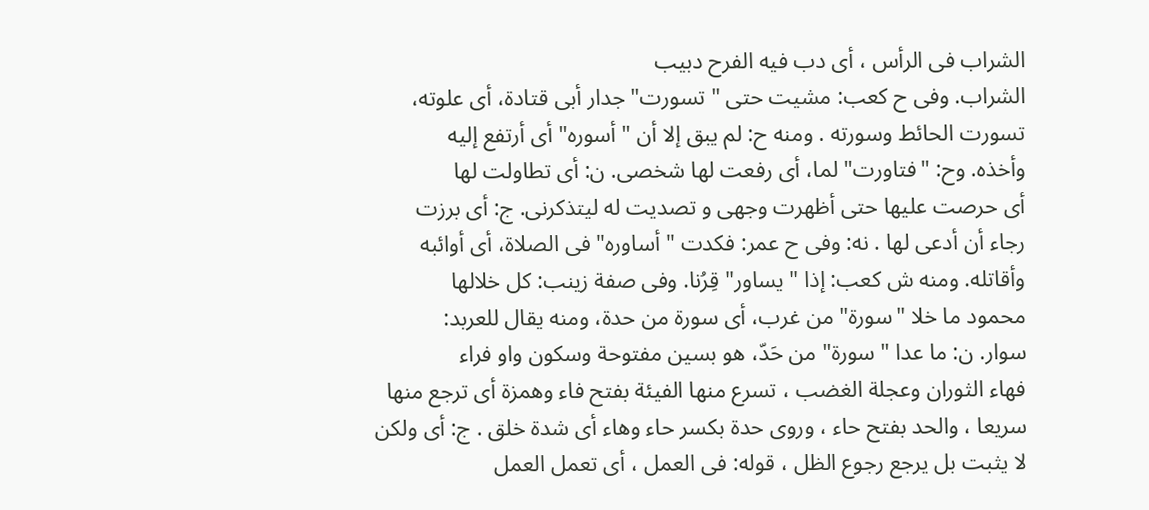الشراب فى الرأس ، أى دب فيه الفرح دبيب
الشراب. وفى ح كعب: مشيت حتى " تسورت" جدار أبى قتادة، أى علوته،
تسورت الحائط وسورته . ومنه ح: لم يبق إلا أن " أسوره" أى أرتفع إليه
وأخذه. وح: "فتاورت" لما، أى رفعت لها شخصى. ن: أى تطاولت لها
أى حرصت عليها حتى أظهرت وجهى و تصديت له ليتذكرنى. ج: أى برزت
رجاء أن أدعى لها . نه: وفى ح عمر: فكدت " أساوره" فى الصلاة، أى أوائبه
وأقاتله. ومنه ش كعب: إذا " يساور" قِرُنا. وفى صفة زينب: كل خلالها
محمود ما خلا "سورة" من غرب، أى سورة من حدة، ومنه يقال للعربد:
سوار. ن: ما عدا " سورة" من حَدّ، هو بسين مفتوحة وسكون واو فراء
فهاء الثوران وعجلة الغضب ، تسرع منها الفيئة بفتح فاء وهمزة أى ترجع منها
سريعا ، والحد بفتح حاء ، وروى حدة بكسر حاء وهاء أى شدة خلق . ج: أى ولكن
لا يثبت بل يرجع رجوع الظل ، قوله: فى العمل ، أى تعمل العمل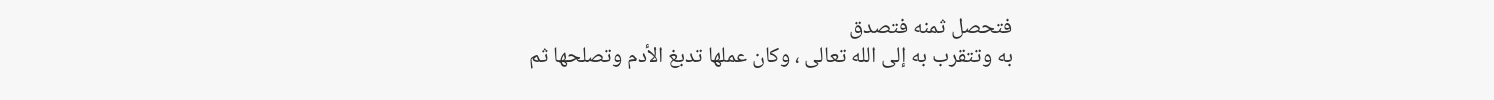فتحصل ثمنه فتصدق
به وتتقرب به إلى الله تعالى ، وكان عملها تدبغ الأدم وتصلحها ثم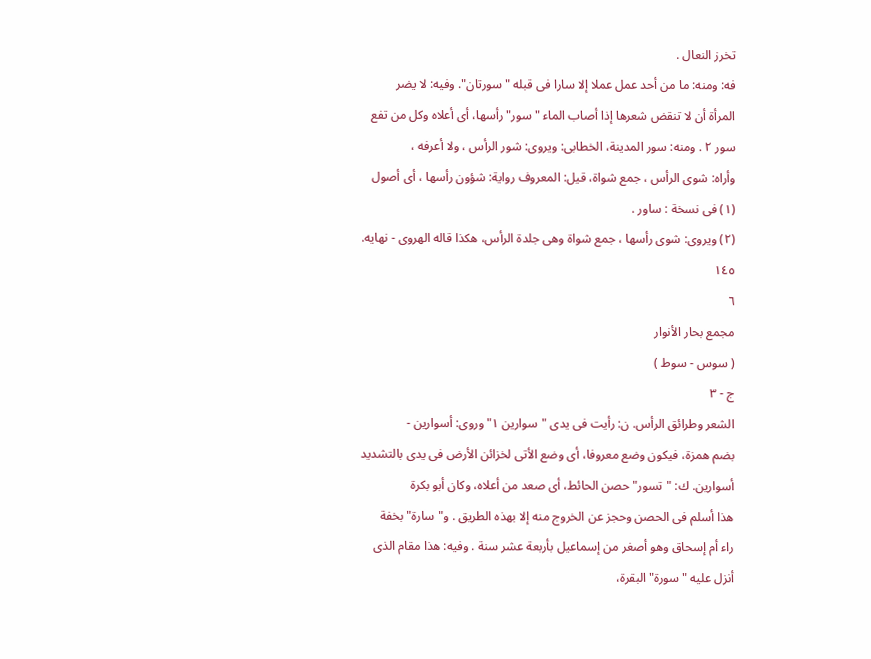تخرز النعال .
فه: ومنه: ما من أحد عمل عملا إلا سارا فى قبله " سورتان". وفيه: لا يضر
المرأة أن لا تنقض شعرها إذا أصاب الماء " سور" رأسها، أى أعلاه وكل من تفع
سور ٢ . ومنه: سور المدينة، الخطابى: ويروى: شور الرأس ، ولا أعرفه ،
وأراه: شوى الرأس ، جمع شواة، قيل: المعروف رواية: شؤون رأسها ، أى أصول
(١) فى نسخة : ساور .
(٢) ويروى: شوى رأسها ، جمع شواة وهى جلدة الرأس، هكذا قاله الهروى - نهايه.
١٤٥
٦
مجمع بحار الأنوار
( سوس - سوط )
ج - ٣
الشعر وطرائق الرأس. ن: رأيت فى يدى "سوارين ١" وروى: أسوارين -
بضم همزة، فيكون وضع معروفا، أى وضع الأتى لخزائن الأرض فى يدى بالتشديد
أسوارين. ك: "تسور" حصن الحائط، أى صعد من أعلاه، وكان أبو بكرة
هذا أسلم فى الحصن وحجز عن الخروج منه إلا بهذه الطريق . و"سارة" بخفة
راء أم إسحاق وهو أصغر من إسماعيل بأربعة عشر سنة . وفيه: هذا مقام الذى
أنزل عليه "سورة" البقرة،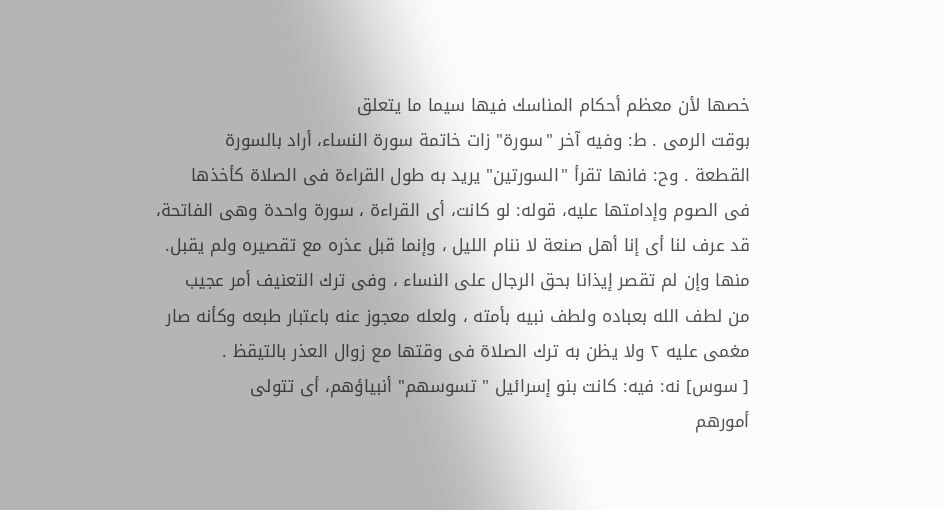خصها لأن معظم أحكام المناسك فيها سيما ما يتعلق
بوقت الرمى . ط: وفيه آخر "سورة" زات خاتمة سورة النساء، أراد بالسورة
القطعة . وح: فانها تقرأ "السورتين" يريد به طول القراءة فى الصلاة كأخذها
فى الصوم وإدامتها عليه، قوله: لو كانت، أى القراءة ، سورة واحدة وهى الفاتحة،
قد عرف لنا أى إنا أهل صنعة لا ننام الليل ، وإنما قبل عذره مع تقصيره ولم يقبل.
منها وإن لم تقصر إيذانا بحق الرجال على النساء ، وفى ترك التعنيف أمر عجيب
من لطف الله بعباده ولطف نبيه بأمته ، ولعله معجوز عنه باعتبار طبعه وكأنه صار
مغمى عليه ٢ ولا يظن به ترك الصلاة فى وقتها مع زوال العذر بالتيقظ .
[ سوس] نه: فيه: كانت بنو إسرائيل " تسوسهم" أنبياؤهم، أى تتولى
أمورهم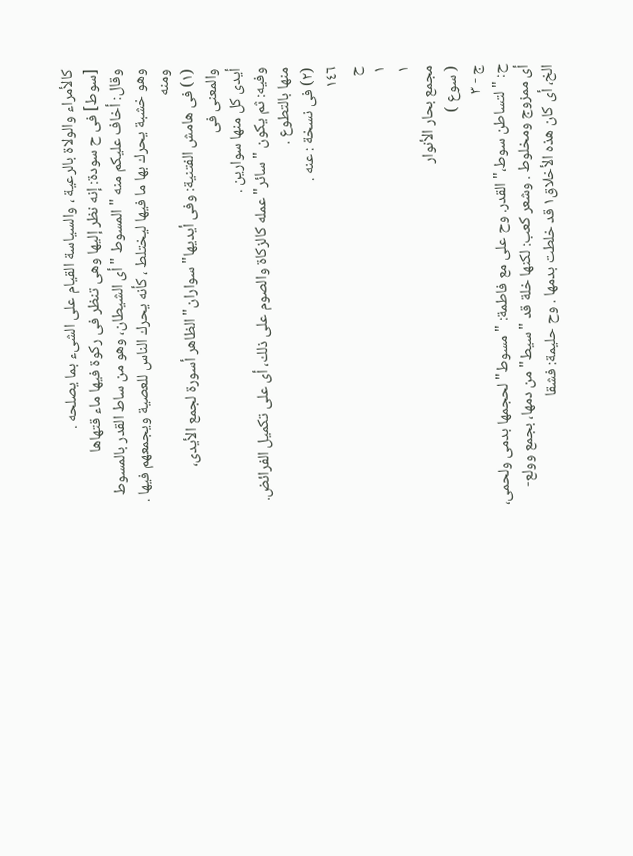كالأمراء والولاة بالرعية ، والسياسة القيام على الشىء بما يصلحه .
[سوط] فى ح سودة: إنه نظر إليها وهى تنظر فى ركوة فيها ماء قتهاها
وقال: أخاف عليكم منه " المسوط " أى الشيطان، وهو من ساط القدر بالمسوط
وهو خشبة يحرك بها ما فيها ليختلط ، كأنه يحرك الناس للعصية ويجمعهم فيها . ومنه
(١) فى هامش الفتنية: وفى أيديها" سواران" الظاهر أسورة لجمع الأيدى، والمعنى فى
أيدى كل منها سوارين .
وفيه: ثم يكون "سائر" عمله كالزكاة والصوم على ذلك، أى على تكميل الفرائض.
منها بالتطوع .
(٢) فى نسخة : عنه .
١٤٦
ح
١
١
مجمع بحار الأنوار
( سوع )
ج - ٣
ح: "لتساطن سوط،" القدر. وح على مع فاطمة: " مسوط" لحجمها بدمى ولحمى،
أى ممزوج ومخلوط . وشعر كعب: لكنها خلة قد "سيط" من دمها، بجمع وولع-
الخ، أى كان هذه الأخلاق١ قد خلطت بدمها . وح حليمة: فشقا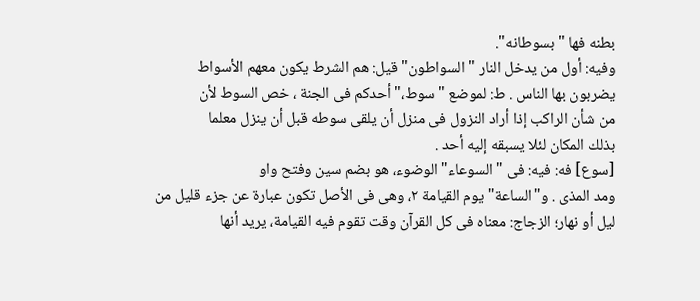بطنه فها " بسوطانه".
وفيه: أول من يدخل النار " السواطون" قيل: هم الشرط يكون معهم الأسواط
يضربون بها الناس . ط: لموضع "سوط،" أحدكم فى الجنة ، خص السوط لأن
من شأن الراكب إذا أراد النزول فى منزل أن يلقى سوطه قبل أن ينزل معلما
بذلك المكان لئلا يسبقه إليه أحد .
[سوع] فه: فيه: فى " السوعاء" الوضوء، هو بضم سين وفتح واو
ومد المذى . و"الساعة" يوم القيامة ٢، وهى فى الأصل تكون عبارة عن جزء قليل من
ليل أو نهار؛ الزجاج: معناه فى كل القرآن وقت تقوم فيه القيامة، يريد أنها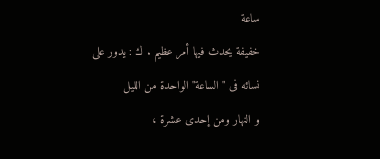ساعة
خفيفة يحدث فيها أمر عظيم . ك : يدور على نسائه فى " الساعة" الواحدة من الليل
و النهار ومن إحدى عشرة ،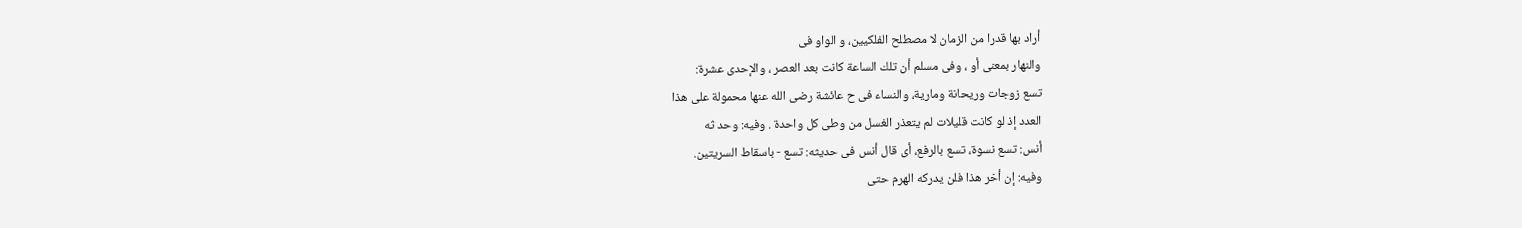أراد بها قدرا من الزمان لا مصطلح الفلكيين، و الواو فى
والنهار بمعنى أو ، وفى مسلم أن تلك الساعة كانت بعد العصر ، والإحدى عشرة:
تسع زوجات وريحانة ومارية، والنساء فى ح عائشة رضى الله عنها محمولة على هذا
العدد إذ لو كانت قليلات لم يتعذر الغسل من وطى كل واحدة . وفيه: وحد ثه
أنس: تسع نسوة، تسع بالرفع، أى قال أنس فى حديثه: تسع - باسقاط السريتين.
وفيه: إن أخر هذا فلن يدركه الهرم حتى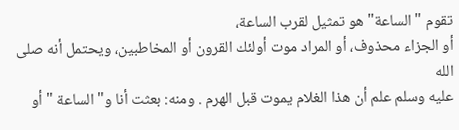تقوم " الساعة" هو تمثيل لقرب الساعة،
أو الجزاء محذوف، أو المراد موت أولئك القرون أو المخاطبين، ويحتمل أنه صلى الله
عليه وسلم علم أن هذا الغلام يموت قبل الهرم . ومنه: بعثت أنا و" الساعة " أو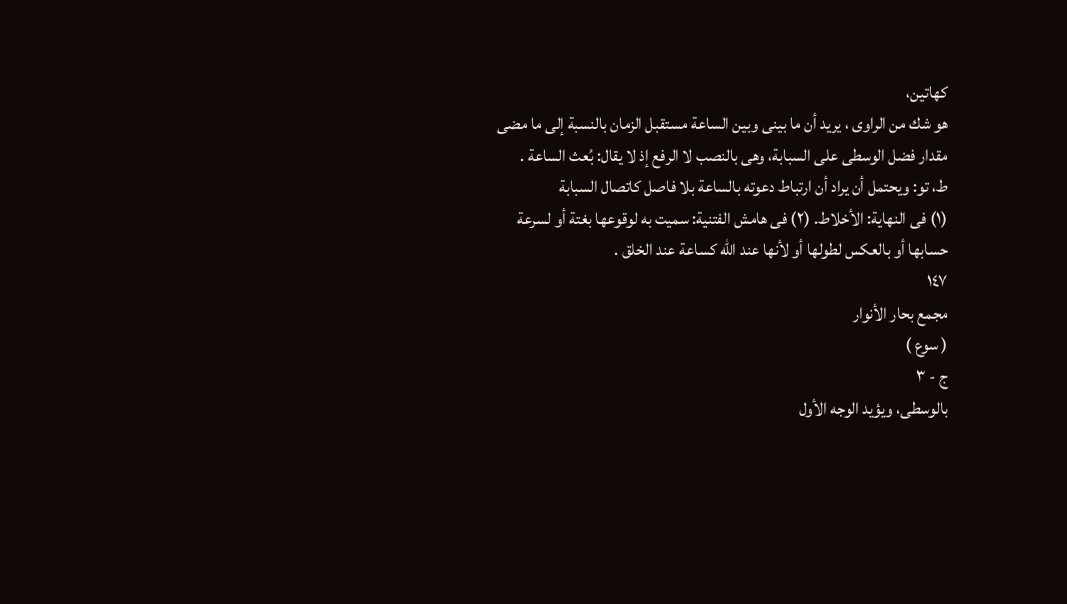كهاتين،
هو شك من الراوى ، يريد أن ما بينى وبين الساعة مستقبل الزمان بالنسبة إلى ما مضى
مقدار فضل الوسطى على السبابة، وهى بالنصب لا الرفع إذ لا يقال: بُعث الساعة .
ط، تو: ويحتمل أن يراد أن ارتباط دعوته بالساعة بلا فاصل كاتصال السبابة
(١) فى النهاية: الأخلاط. (٢) فى هامش الفتنية: سميت به لوقوعها بغتة أو لسرعة
حسابها أو بالعكس لطولها أو لأنها عند الله كساعة عند الخلق .
١٤٧
مجمع بحار الأنوار
( سوع )
ج - ٣
بالوسطى، ويؤيد الوجه الأول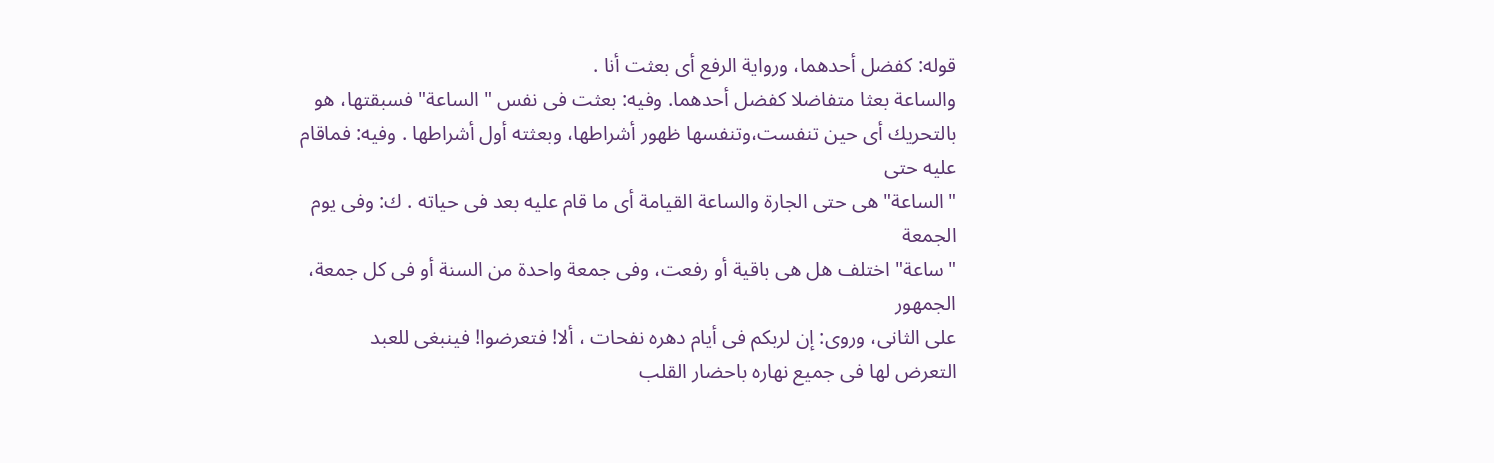قوله: كفضل أحدهما، ورواية الرفع أى بعثت أنا .
والساعة بعثا متفاضلا كفضل أحدهما. وفيه: بعثت فى نفس " الساعة" فسبقتها، هو
بالتحريك أى حين تنفست،وتنفسها ظهور أشراطها، وبعثته أول أشراطها . وفيه: فماقام عليه حتى
"الساعة" هى حتى الجارة والساعة القيامة أى ما قام عليه بعد فى حياته . ك: وفى يوم الجمعة
"ساعة" اختلف هل هى باقية أو رفعت، وفى جمعة واحدة من السنة أو فى كل جمعة، الجمهور
على الثانى، وروى: إن لربكم فى أيام دهره نفحات ، ألا! فتعرضوا! فينبغى للعبد
التعرض لها فى جميع نهاره باحضار القلب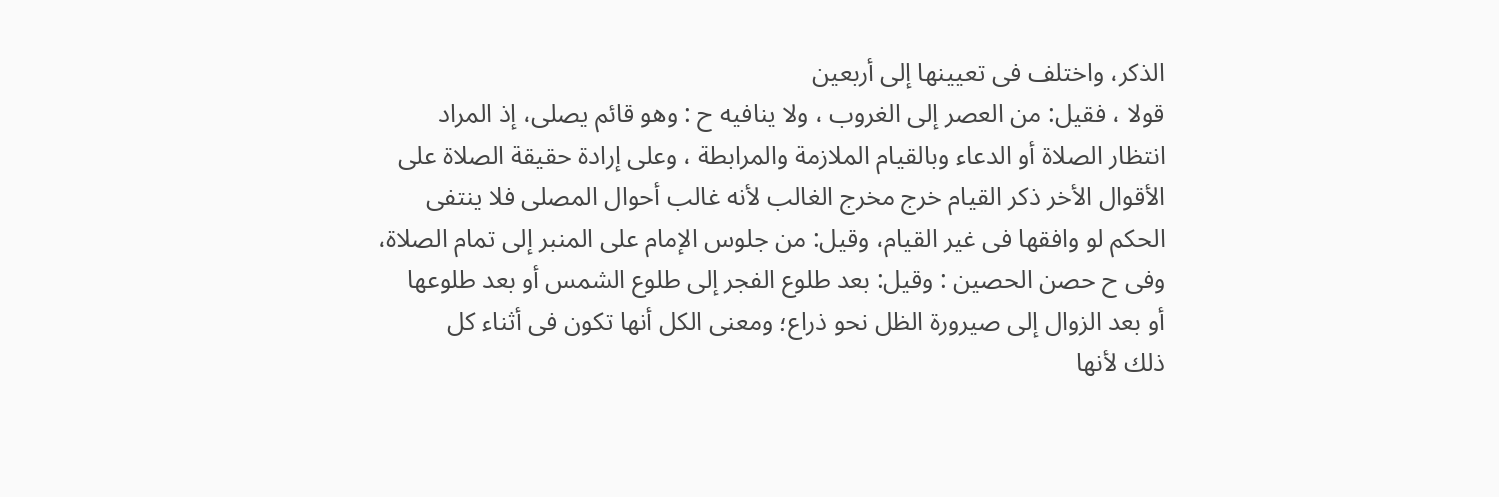الذكر، واختلف فى تعيينها إلى أربعين
قولا ، فقيل: من العصر إلى الغروب ، ولا ينافيه ح : وهو قائم يصلى، إذ المراد
انتظار الصلاة أو الدعاء وبالقيام الملازمة والمرابطة ، وعلى إرادة حقيقة الصلاة على
الأقوال الأخر ذكر القيام خرج مخرج الغالب لأنه غالب أحوال المصلى فلا ينتفى
الحكم لو وافقها فى غير القيام، وقيل: من جلوس الإمام على المنبر إلى تمام الصلاة،
وفى ح حصن الحصين : وقيل: بعد طلوع الفجر إلى طلوع الشمس أو بعد طلوعها
أو بعد الزوال إلى صيرورة الظل نحو ذراع؛ ومعنى الكل أنها تكون فى أثناء كل
ذلك لأنها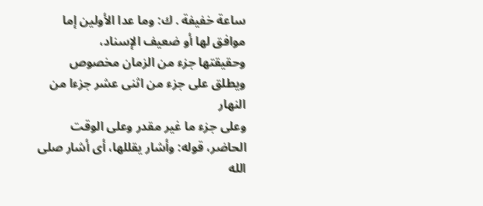ساعة خفيفة . ك: وما عدا الأولين إما موافق لها أو ضعيف الإسناد،
وحقيقتها جزء من الزمان مخصوص ويطلق على جزء من اثنى عشر جزءا من النهار
وعلى جزء ما غير مقدر وعلى الوقت الحاضر، قوله: وأشار يقللها، أى أشار صلى الله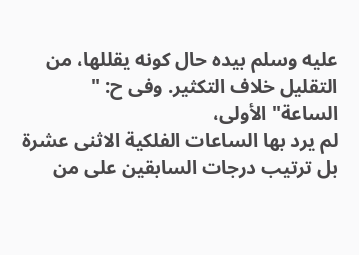عليه وسلم بيده حال كونه يقللها، من التقليل خلاف التكثير. وفى ح: " الساعة" الأولى،
لم يرد بها الساعات الفلكية الاثنى عشرة بل ترتيب درجات السابقين على من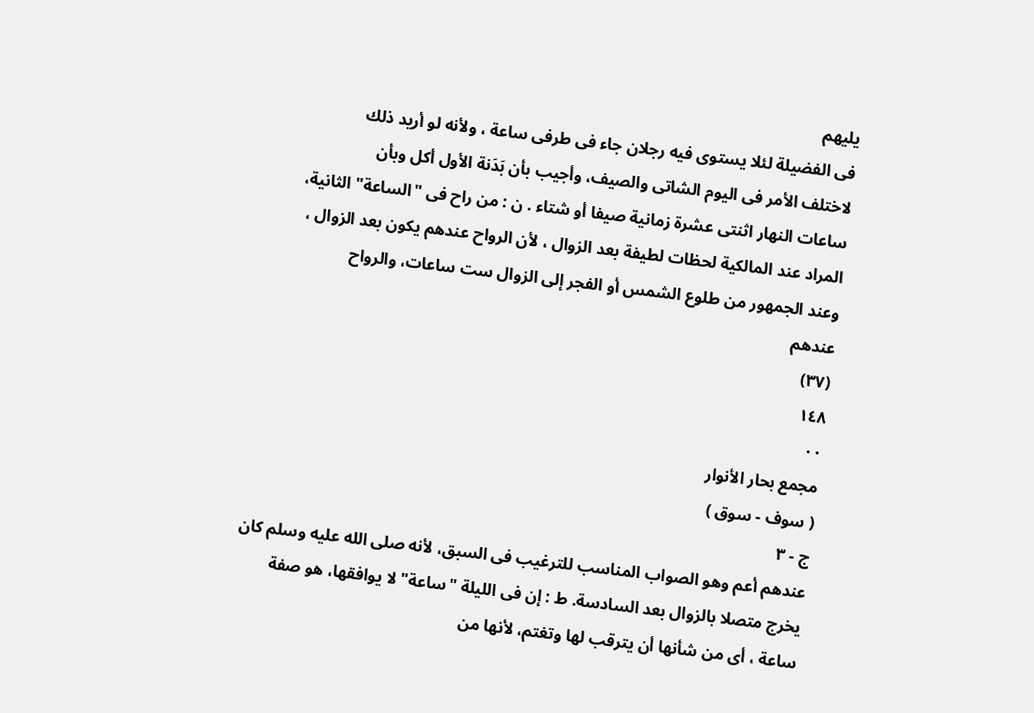يليهم
فى الفضيلة لئلا يستوى فيه رجلان جاء فى طرفى ساعة ، ولأنه لو أريد ذلك
لاختلف الأمر فى اليوم الشاتى والصيف، وأجيب بأن بَدَنة الأول أكل وبأن
ساعات النهار اثنتى عشرة زمانية صيفا أو شتاء . ن : من راح فى "الساعة" الثانية،
المراد عند المالكية لحظات لطيفة بعد الزوال ، لأن الرواح عندهم يكون بعد الزوال ،
وعند الجمهور من طلوع الشمس أو الفجر إلى الزوال ست ساعات، والرواح
عندهم
(٣٧)
١٤٨
٠٠
مجمع بحار الأنوار
( سوف - سوق )
ج - ٣
عندهم أعم وهو الصواب المناسب للترغيب فى السبق، لأنه صلى الله عليه وسلم كان
يخرج متصلا بالزوال بعد السادسة. ط : إن فى الليلة "ساعة" لا يوافقها، هو صفة
ساعة ، أى من شأنها أن يترقب لها وتغتم، لأنها من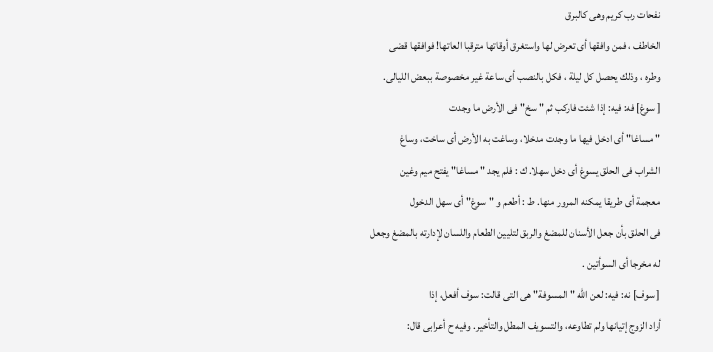نفحات رب كريم وهى كالبرق
الخاطف ، فمن وافقها أى تعرض لها واستغرق أوقاتها مترقبا العاتها! فوافقها قضى
وطره ، وذلك يحصل كل ليلة ، فكل بالنصب أى ساعة غير مخصوصة ببعض الليالى.
[ سوغ] فه: فيه: إذا شئت فاركب ثم " سخ" فى الأرض ما وجدت
" مساغا" أى ادخل فيها ما وجدت مدخلا، وساغت به الأرض أى ساخت، وساغ
الشراب فى الحلق يسوغ أى دخل سهلا. ك : فلم يجد " مساغا" يفتح ميم وغين
معجمة أى طريقا يمكنه المرور منها. ط : أطعم و "سوغ" أى سهل الدخول
فى الحلق بأن جعل الأسنان للمضغ والربق لتليين الطعام واللسان لإدارته بالمضغ وجعل
له مخرجا أى السوأتين .
[ سوف] نه: فيه: لعن الله " المسوفة" هى التى قالت: سوف أفعل، إذا
أراد الزوج إتيانها ولم تطاوعه، والتسويف المطل والتأخير. وفيه ح أعرابى قال: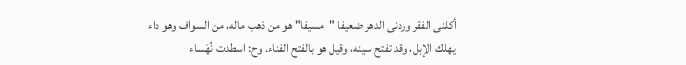أكلنى الفقر وردنى الدهر ضعيفا "مسيفا" هو من ذهب ماله، من السواف وهو داء
يهلك الإبل، وقد تفتح سينه، وقيل هو بالفتح الفناء. وح: اسطدت نُهَساء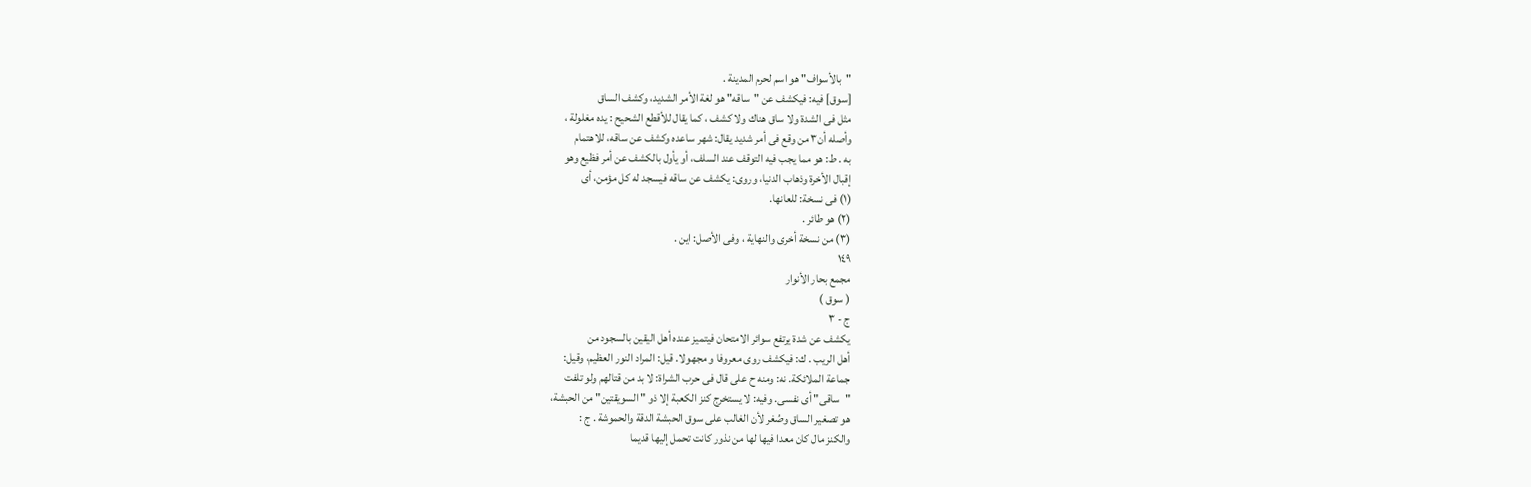"بالأسواف" هو اسم لحرم المدينة .
[سوق] فيه: فيكشف عن "ساقه" هو لغة الأمر الشديد، وكشف الساق
مثل فى الشدة ولا ساق هناك ولا كشف ، كما يقال للأقطع الشحيح : يده مغلولة ،
وأصله أن٣ من وقع فى أمر شديد يقال: شهر ساعده وكشف عن ساقه، للاهتمام
به . ط: هو مما يجب فيه التوقف عند السلف، أو يأول بالكشف عن أمر فظيع وهو
إقبال الأخرة وذهاب الدنيا، وروى: يكشف عن ساقه فيسجد له كل مؤمن، أى
(١) فى نسخة: للعانها.
(٢) هو طائر .
(٣) من نسخة أخرى والنهاية ، وفى الأصل: اين .
١٤٩
مجمع بحار الأنوار
( سوق )
ج - ٣
يكشف عن شدة يرتفع سوائر الامتحان فيتميز عنده أهل اليقين بالسجود من
أهل الريب . ك: فيكشف روى معروفا و مجهولا. قيل: المراد النور العظيم، وقيل:
جماعة الملائكة. نه: ومنه ح على قال فى حرب الشراة: لا بد من قتالهم ولو تلفت
"ساقى" أى نفسى. وفيه: لا يستخرج كنز الكعبة إلا ذو " السويقتين" من الحبشة،
هو تصغير الساق وصُغر لأن الغالب على سوق الحبشة الدقة والحموشة . ج :
والكنز مال كان معدا فيها لها من نذور كانت تحمل إليها قديما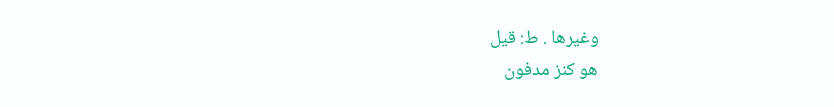وغيرها . ط: قيل
هو كنز مدفون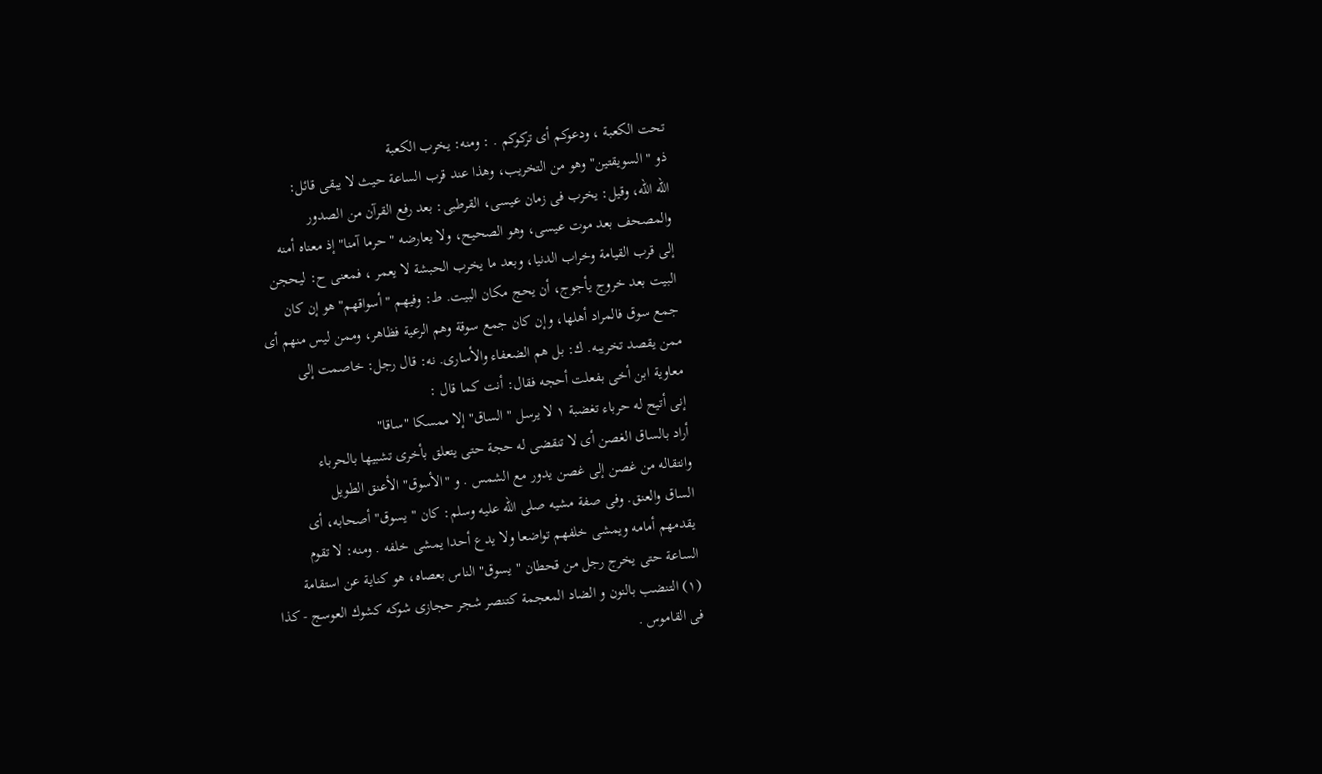تحت الكعبة ، ودعوكم أى تركوكم . : ومنه: يخرب الكعبة
ذو " السويقتين" وهو من التخريب، وهذا عند قرب الساعة حيث لا يبقى قائل:
الله الله، وقيل: يخرب فى زمان عيسى، القرطبى: بعد رفع القرآن من الصدور
والمصحف بعد موت عيسى، وهو الصحيح، ولا يعارضه " حرما آمنا" إذ معناه أمنه
إلى قرب القيامة وخراب الدنيا، وبعد ما يخرب الحبشة لا يعمر ، فمعنى ح: ليحجن
البيت بعد خروج يأجوج، أن يحج مكان البيت. ط: وفيهم " أسواقهم" هو إن كان
جمع سوق فالمراد أهلها، وإن كان جمع سوقة وهم الرعية فظاهر، وممن ليس منهم أى
ممن يقصد تخريبه. ك: بل هم الضعفاء والأسارى. نه: قال رجل: خاصمت إلى
معاوية ابن أخى بفعلت أحجه فقال: أنت كما قال :
إنى أتيح له حرباء تغضبة ١ لا يرسل " الساق" إلا ممسكا "ساقا"
أراد بالساق الغصن أى لا تنقضى له حجة حتى يتعلق بأخرى تشبيها بالحرباء
وانتقاله من غصن إلى غصن يدور مع الشمس . و "الأسوق" الأعنق الطويل
الساق والعنق. وفى صفة مشيه صلى الله عليه وسلم: كان " يسوق" أصحابه، أى
يقدمهم أمامه ويمشى خلفهم تواضعا ولا يدع أحدا يمشى خلفه . ومنه: لا تقوم
الساعة حتى يخرج رجل من قحطان " يسوق" الناس بعصاه، هو كناية عن استقامة
(١) التنضب بالنون و الضاد المعجمة كتنصر شجر حجازى شوكه كشوك العوسج - كذا
فى القاموس .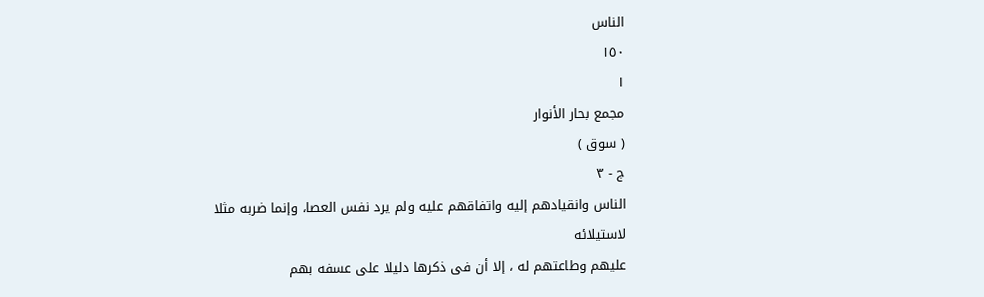الناس
١٥٠
١
مجمع بحار الأنوار
( سوق )
ج - ٣
الناس وانقيادهم إليه واتفاقهم عليه ولم يرد نفس العصا، وإنما ضربه مثلا لاستيلائه
عليهم وطاعتهم له ، إلا أن فى ذكرها دليلا على عسفه بهم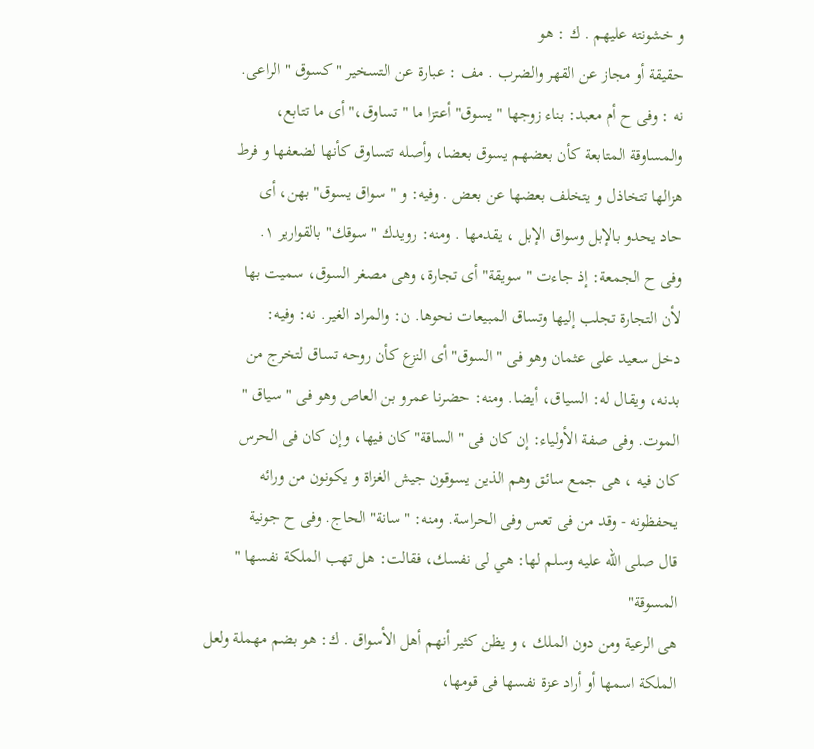و خشونته عليهم . ك : هو
حقيقة أو مجاز عن القهر والضرب . مف : عبارة عن التسخير " كسوق " الراعى.
نه : وفى ح أم معبد: بناء زوجها " يسوق" أعتزا ما " تساوق،" أى ما تتابع،
والمساوقة المتابعة كأن بعضهم يسوق بعضا، وأصله تتساوق كأنها لضعفها و فرط
هزالها تتخاذل و يتخلف بعضها عن بعض . وفيه: و " سواق يسوق" بهن، أى
حاد يحدو بالإبل وسواق الإبل ، يقدمها . ومنه: رويدك " سوقك" بالقوارير ١.
وفى ح الجمعة: إذ جاءت " سويقة" أى تجارة، وهى مصغر السوق، سميت بها
لأن التجارة تجلب إليها وتساق المبيعات نحوها. ن: والمراد الغير. نه: وفيه:
دخل سعيد على عثمان وهو فى " السوق" أى النزع كأن روحه تساق لتخرج من
بدنه، ويقال له: السياق، أيضا. ومنه: حضرنا عمرو بن العاص وهو فى " سياق "
الموت. وفى صفة الأولياء: إن كان فى " الساقة" كان فيها، وإن كان فى الحرس
كان فيه ، هى جمع سائق وهم الذين يسوقون جيش الغزاة و يكونون من ورائه
يحفظونه - وقد من فى تعس وفى الحراسة. ومنه: "سانة" الحاج. وفى ح جونية
قال صلى الله عليه وسلم لها: هي لى نفسك، فقالت: هل تهب الملكة نفسها " المسوقة"
هى الرعية ومن دون الملك ، و يظن كثير أنهم أهل الأسواق . ك: هو بضم مهملة ولعل
الملكة اسمها أو أراد عزة نفسها فى قومها،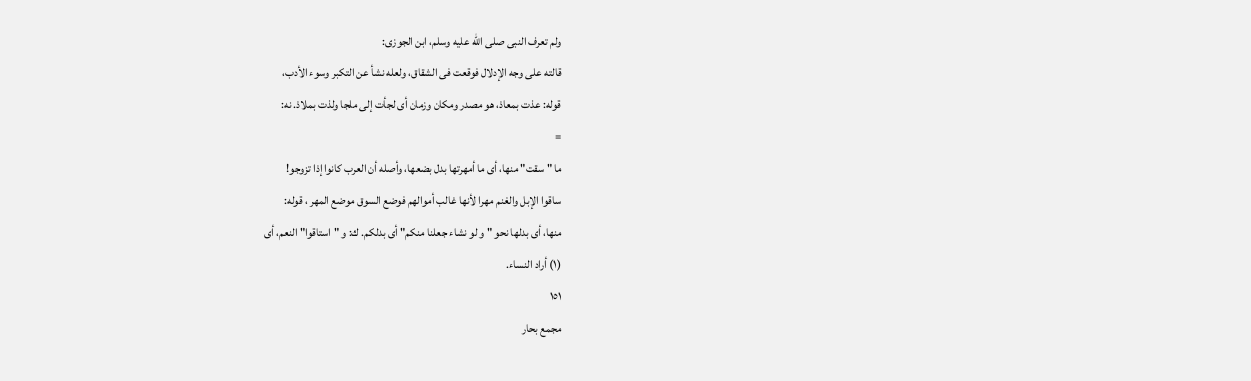ولم تعرف النبى صلى الله عليه وسلم، ابن الجوزى:
قالته على وجه الإدلال فوقعت فى الشقاق، ولعله نشأ عن التكبر وسوء الأدب،
قوله: عذت بمعاذ، هو مصدر ومكان وزمان أى لجأت إلى ملجا ولذت بملاذ. نه:
=
ما " سقت" منها، أى ما أمهرتها بدل بضعها، وأصله أن العرب كانوا إذا تزوجو!
ساقوا الإبل والغنم مهرا لأنها غالب أموالهم فوضع السوق موضع المهر ، قوله:
منها، أى بدلها نحو " و لو نشاء جعلنا منكم" أى بدلكم. ك: و "استاقوا" النعم، أى
(١) أراد النساء.
١٥١
مجمع بحار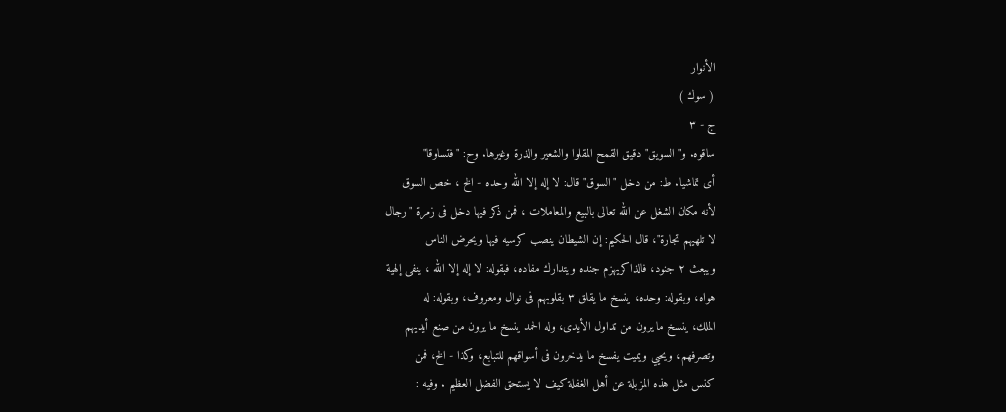الأنوار
( سوك )
ج - ٣
ساقوه. و"السويق" دقيق القمح المقلوا والشعير والذرة وغيرها. وح: "فتساوقا"
أى تماشيا. ط: من دخل "السوق" قال: لا إله إلا الله وحده - الخ ، خص السوق
لأنه مكان الشغل عن الله تعالى بالبيع والمعاملات ، فمن ذكر فيها دخل فى زمرة "رجال
لا تلهيهم تجارة"، قال الحكيم: إن الشيطان ينصب كرسيه فيها ويحرض الناس
ويبعث ٢ جنود، فالذاكريهزم جنده ويتدارك مفاده، فبقوله: لا إله إلا الله ، ينفى إلهية
هواه، وبقوله: وحده، ينسخ ما يقلق ٣ بقلوبهم فى نوال ومعروف، وبقوله: له
الملك، ينسخ ما يرون من تداول الأيدى، وله الحمد ينسخ ما يرون من صنع أيديهم
وتصرفهم، ويحيي ويميت يفسخ ما يدخرون فى أسواقهم للتبابع، وكذا - الخ، فمن
كنس مثل هذه المزبلة عن أهل الغفلة كيف لا يستحق الفضل العظيم . وفيه :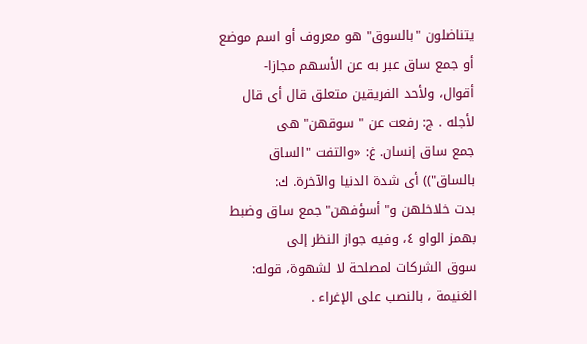يتناضلون "بالسوق" هو معروف أو اسم موضع أو جمع ساق عبر به عن الأسهم مجازا-
أقوال، ولأحد الفريقين متعلق قال أى قال لأجله . ج: رفعت عن " سوقهن" هى
جمع ساق إنسان. غ: «والتفت "الساق بالساق")) أى شدة الدنيا والآخرة. ك:
بدت خلاخلهن و" أسؤفهن" جمع ساق وضبط بهمز الواو ٤، وفيه جواز النظر إلى
سوق الشركات لمصلحة لا لشهوة، قوله: الغنيمة ، بالنصب على الإغراء .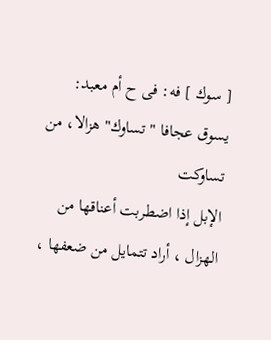[ سوك ] فه: فى ح أم معبد: يسوق عجافا " تساوك" هزالا، من تساوكت
الإبل إذا اضطربت أعناقها من الهزال ، أراد تتمايل من ضعفها ،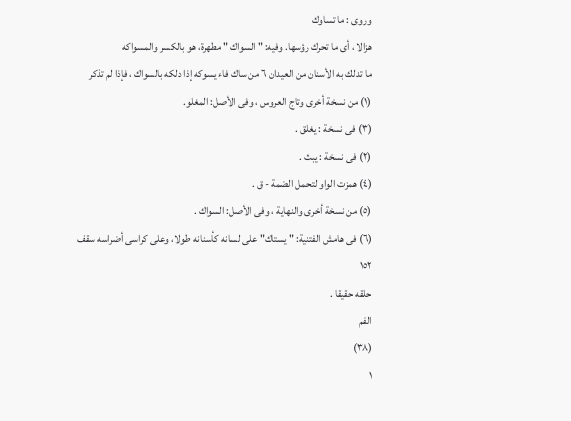وروى : ما تساوك
هزالا ، أى ما تحرك رؤسها. وفيه: " السواك " مطهرة، هو بالكسر والمسواكه
ما تدلك به الأسنان من العيدان ٦ من ساك فاء يسوكه إذا دلكه بالسواك ، فإذا لم تذكر
(١) من نسخة أخرى وتاج العروس ، وفى الأصل: المغلو.
(٣) فى نسخة : يغلق .
(٢) فى نسخة : يبث .
(٤) همزت الواو لتحمل الضمة - ق .
(٥) من نسخة أخرى والنهاية ، وفى الأصل: السواك .
(٦) فى هامش الفتنية: " يستاك" على لسانه كأسنانه طولا، وعلى كراسى أضراسه سقف
١٥٢
حلقه حقيقا .
الفم
(٣٨)
١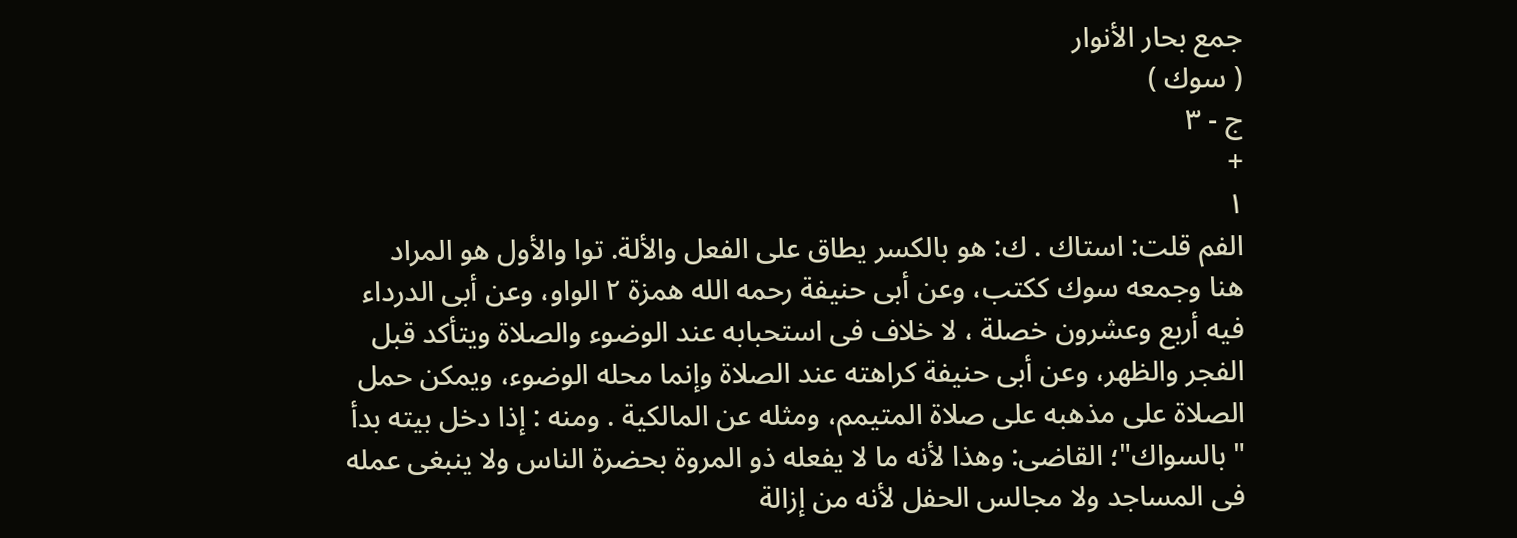جمع بحار الأنوار
( سوك )
ج - ٣
+
١
الفم قلت: استاك . ك: هو بالكسر يطاق على الفعل والألة. توا والأول هو المراد
هنا وجمعه سوك ككتب، وعن أبى حنيفة رحمه الله همزة ٢ الواو، وعن أبى الدرداء
فيه أربع وعشرون خصلة ، لا خلاف فى استحبابه عند الوضوء والصلاة ويتأكد قبل
الفجر والظهر، وعن أبى حنيفة كراهته عند الصلاة وإنما محله الوضوء، ويمكن حمل
الصلاة على مذهبه على صلاة المتيمم، ومثله عن المالكية . ومنه : إذا دخل بيته بدأ
" بالسواك"؛ القاضى: وهذا لأنه ما لا يفعله ذو المروة بحضرة الناس ولا ينبغى عمله
فى المساجد ولا مجالس الحفل لأنه من إزالة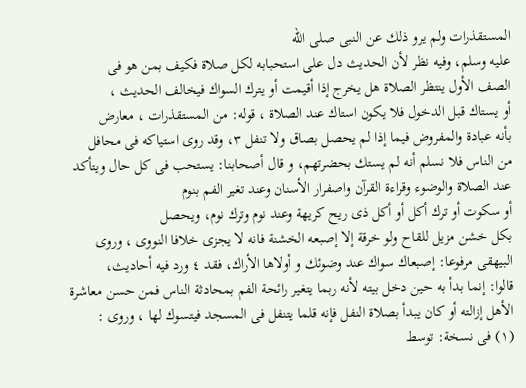المستقذرات ولم يرو ذلك عن النبى صلى الله
عليه وسلم، وفيه نظر لأن الحديث دل على استحبابه لكل صلاة فكيف بمن هو فى
الصف الأول ينتظر الصلاة هل يخرج إذا أقيمت أو يترك السواك فيخالف الحديث ،
أو يستاك قبل الدخول فلا يكون استاك عند الصلاة ، قوله: من المستقذرات ، معارض
بأنه عبادة والمفروض فيما إذا لم يحصل بصاق ولا تنفل ٣، وقد روى استياكه فى محافل
من الناس فلا نسلم أنه لم يستك بحضرتهم، و قال أصحابنا: يستحب فى كل حال ويتأكد
عند الصلاة والوضوء وقراءة القرآن واصفرار الأسنان وعند تغير الفم بنوم
أو سكوت أو ترك أكل أو أكل ذى ريح كريهة وعند نوم وترك نوم، ويحصل
بكل خشن مزيل للقاح ولو خرقة إلا إصبعه الخشنة فانه لا يجزى خلافا النووى ، وروى
البيهقى مرفوعا: إصبعاك سواك عند وضوئك و أولاها الأراك، فقد ٤ ورد فيه أحاديث،
قالوا: إنما بدأ به حين دخل بيته لأنه ربما يتغير رائحة الفم بمحادثة الناس فمن حسن معاشرة
الأهل إزالته أو كان يبدأ بصلاة النفل فإنه قلما يتنفل فى المسجد فيتسوك لها ، وروى :
(١) فى نسخة: توسط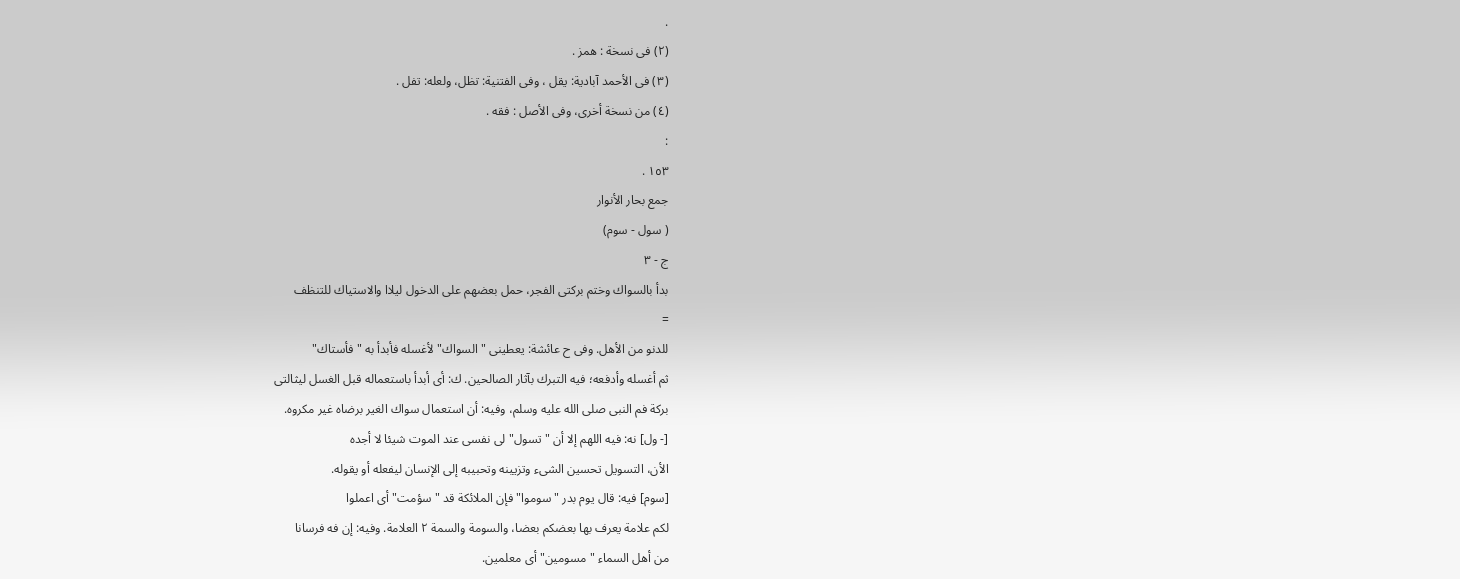.
(٢) فى نسخة : همز .
(٣) فى الأحمد آبادية: يقل ، وفى الفتنية: تظل، ولعله: تفل .
(٤) من نسخة أخرى، وفى الأصل : فقه .
:
١٥٣ .
جمع بحار الأنوار
( سول - سوم)
ج - ٣
بدأ بالسواك وختم بركتى الفجر، حمل بعضهم على الدخول ليلاا والاستياك للتنظف
=
للدنو من الأهل. وفى ح عائشة: يعطينى " السواك" لأغسله فأبدأ به "فأستاك"
ثم أغسله وأدفعه؛ فيه التبرك بآثار الصالحين. ك: أى أبدأ باستعماله قبل الغسل ليثالتى
بركة فم النبى صلى الله عليه وسلم، وفيه: أن استعمال سواك الغير برضاه غير مكروه.
[- ول] نه: فيه اللهم إلا أن " تسول" لى نفسى عند الموت شيئا لا أجده
الأن، التسويل تحسين الشىء وتزيينه وتحبيبه إلى الإنسان ليفعله أو يقوله.
[سوم] فيه: قال يوم بدر "سوموا" فإن الملائكة قد " سؤمت" أى اعملوا
لكم علامة يعرف بها بعضكم بعضا، والسومة والسمة ٢ العلامة. وفيه: إن فه فرسانا
من أهل السماء " مسومين" أى معلمين.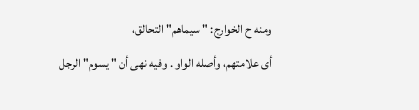ومنه ح الخوارج: " سيماهم" التحالق،
أى علامتهم، وأصله الواو . وفيه نهى أن " يسوم" الرجل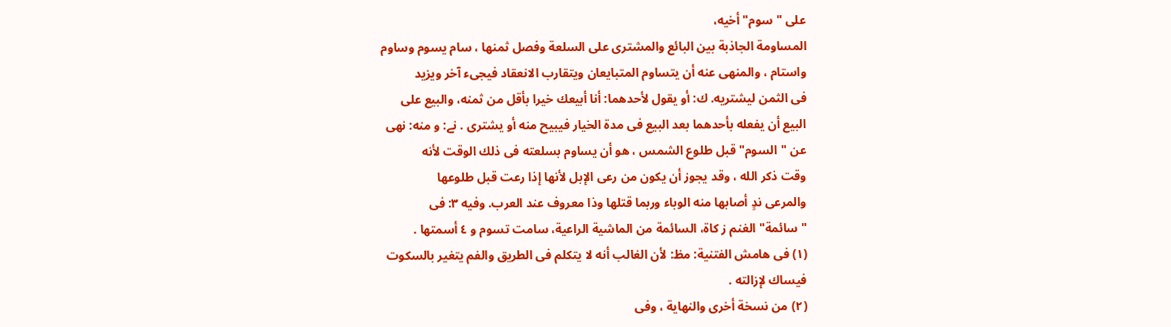على " سوم" أخيه،
المساومة الجاذبة بين البائع والمشترى على السلعة وفصل ثمنها ، سام يسوم وساوم
واستام ، والمنهى عنه أن يتساوم المتبايعان ويتقارب الانعقاد فيجىء آخر ويزيد
فى الثمن ليشتريه. ك: أو يقول لأحدهما: أنا أبيعك خيرا بأقل من ثمنه، والبيع على
البيع أن يفعله بأحدهما بعد البيع فى مدة الخیار فیبیح منه أو يشترى . نے: و منه: نهى
عن "السوم" قبل طلوع الشمس ، هو أن يساوم بسلعته فى ذلك الوقت لأنه
وقت ذكر الله ، وقد يجوز أن يكون من رعى الإبل لأنها إذا رعت قبل طلوعها
والمرعى ندٍ أصابها منه الوباء وربما قتلها وذا معروف عند العرب. وفيه ٣: فى
" سائمة" الغنم ز كاة، السائمة من الماشية الراعية، سامت تسوم و ٤ أسمتها .
(١) فى هامش الفتنية: مظ: لأن الغالب أنه لا يتكلم فى الطريق والفم يتغير بالسكوت
فيساك لإزالته .
(٢) من نسخة أخرى والنهاية ، وفى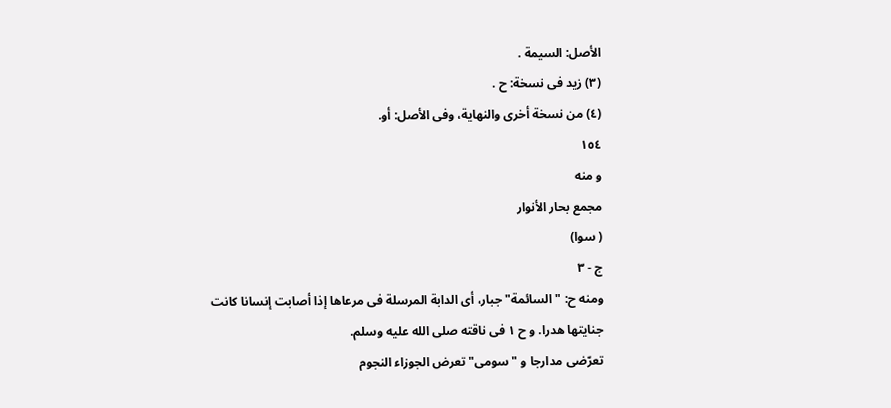الأصل: السيمة .
(٣) زيد فى نسخة: ح .
(٤) من نسخة أخرى والنهاية، وفى الأصل: أو.
١٥٤
و منه
مجمع بحار الأنوار
( سوا)
ج - ٣
ومنه ح: " السائمة" جبار، أى الدابة المرسلة فى مرعاها إذا أصابت إنسانا كانت
جنايتها هدرا. و ح ١ فى ناقته صلى الله عليه وسلم.
تعرّضى مدارجا و "سومى" تعرض الجوزاء النجوم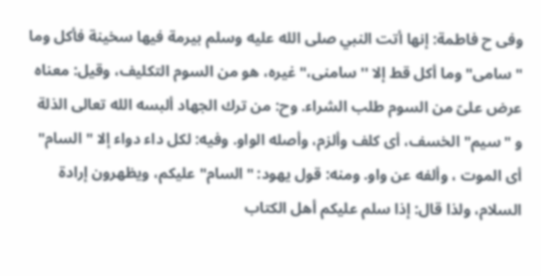وفى ح فاطمة: إنها أتت النبي صلى الله عليه وسلم بيرمة فيها سخينة فأكل وما
"سامى" وما أكل قط إلا ''سامنى،" غيره، هو من السوم التكليف، وقيل: معناه
عرض علىّ من السوم طلب الشراء. وح: من ترك الجهاد ألبسه الله تعالى الذلة
و "سيم" الخسف، أى كلف وألزم، وأصله الواو. وفيه: لكل داء دواء إلا " السام"
أى الموت ، وألفه عن واو. ومنه: قول يهود: "السام" عليكم، ويظهرون إرادة
السلام، ولذا قال: إذا سلم عليكم أهل الكتاب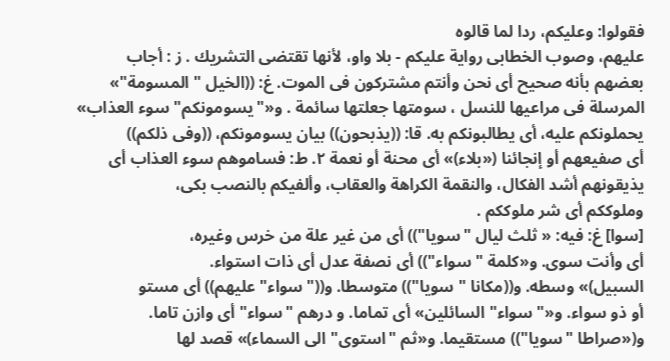فقولوا: وعليكم، ردا لما قالوه
عليهم، وصوب الخطابى رواية عليكم - بلا واو، لأنها تقتضى التشريك . ز : أجاب
بعضهم بأنه صحيح أى نحن وأنتم مشتركون فى الموت. غ: ((الخيل " المسومة"»
المرسلة فى مراعيها للنسل ، سومتها جعلتها سائمة . و«"يسومونكم" سوء العذاب»
يحملونكم عليه، أى يطالبونكم به. قا: ((يذبحون)) بيان يسومونكم، ((وفى ذلكم))
أى صفيعهم أو إنجائنا («بلاء)» أى محنة أو نعمة ٢. ط: فساموهم سوء العذاب أى
يذيقونهم أشد الفكال، والنقمة الكراهة والعقاب، وألفيكم بالنصب بكى،
وملوككم أى شر ملوككم .
[سوا] غ: فيه: « ثلث ليال "سويا")) أى من غير علة من خرس وغيره،
أى وأنت سوى. و«كلمة " سواء")) أى نصفة عدل أى ذات استواء.
السبيل)» وسطه. و((مكانا " سويا")) متوسطا. و(("سواء" عليهم)) أى مستو
أو ذو سواء. و«" سواء" السائلين» أى تماما. و درهم "سواء" أى وازن تاما.
و(«صراطا "سويا")) مستقيما. و«ثم "استوى" الى السماء)» قصد لها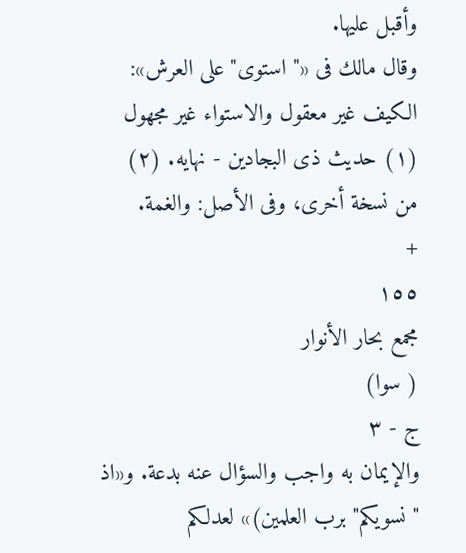وأقبل عليها.
وقال مالك فى «" استوى" على العرش»: الكيف غير معقول والاستواء غير مجهول
(١) حديث ذى البجادين - نهايه. (٢) من نسخة أخرى، وفى الأصل: والغمة.
+
١٥٥
مجمع بحار الأنوار
( سوا)
ج - ٣
والإيمان به واجب والسؤال عنه بدعة. و«اذ " نسويكم" برب العلمين)» لعدلكم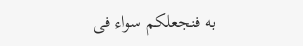به فنجعلكم سواء فى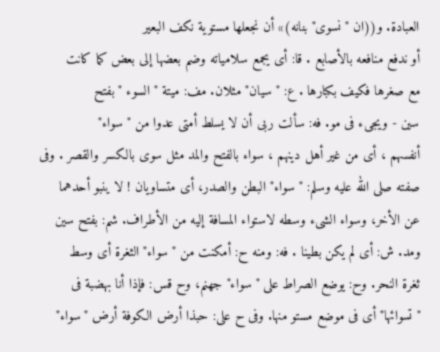العبادة. و((ان "نسوى" بنانه)» أن نجعلها مستوية نكف البعير
أو ندفع منافعه بالأصابع . قا: أى يجمع سلامياته وضم بعضها إلى بعض كما كانت
مع صغرها فكيف بكبارها . ع: " سيان" مثلان. مف: ميتة " السوء " بفتح
سين - ويجىء فى مو. فه: سألت ربى أن لا يسلط أمتى عدوا من " سواء"
أنفسهم ، أى من غير أهل دينهم ، سواء بالفتح والمد مثل سوى بالكسر والقصر . وفى
صفته صلى الله عليه وسلم: " سواء" البطن والصدر، أى متساويان ! لا ينبو أحدهما
عن الأخر، وسواء الشىء وسطه لاستواء المسافة إليه من الأطراف. شم: بفتح سين
ومد. ش: أى لم يكن بطينا . فه: ومنه ح: أمكنت من " سواء" الثغرة أى وسط
ثغرة النحر. وح: يوضع الصراط على " سواء" جهنم، وح قس: فإذا أنا بهضبة فى
"تسوائها" أى فى موضع مستو منها. وفى ح على: حبذا أرض الكوفة أرض "سواء"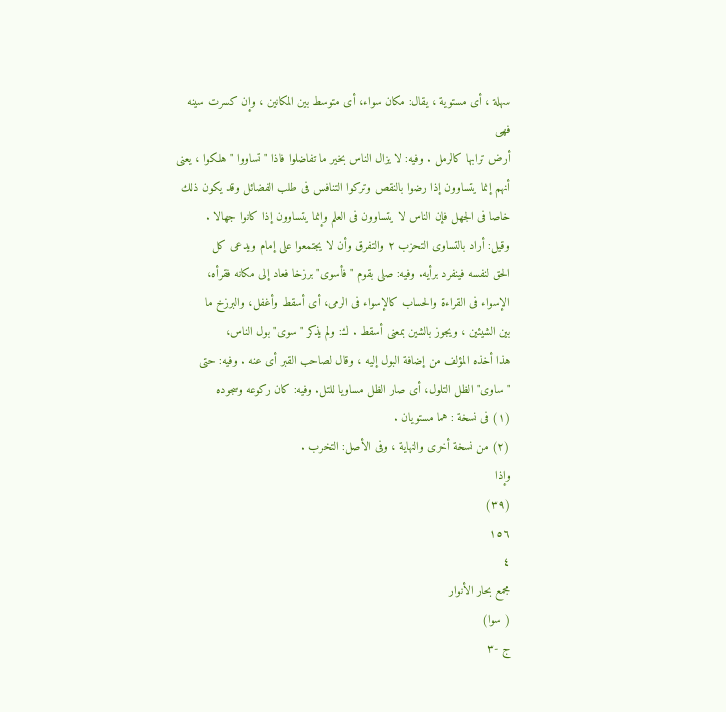سهلة ، أى مستوية ، يقال: مكان سواء، أى متوسط بين المكانين ، وإن كسرت سينه فهى
أرض ترابها كالرمل . وفيه: لا يزال الناس بخير ما تفاضلوا فاذا " تساووا " هلكوا ، يعنى
أنهم إنما يتساوون إذا رضوا بالنقص وتركوا التنافس فى طلب الفضائل وقد يكون ذلك
خاصا فى الجهل فإن الناس لا يتساوون فى العلم وإنما يتساوون إذا كانوا جهالا .
وقيل: أراد بالتساوى التحزب ٢ والتفرق وأن لا يجتمعوا على إمام ويدعى كل
الحق لنفسه فينفرد برأيه. وفيه: صلى بقوم " فأسوى" برزخا فعاد إلى مكانه فقرأه،
الإسواء فى القراءة والحساب كالإسواء فى الرمى، أى أسقط وأغفل، والبرزخ ما
بين الشيئين ، ويجوز بالشين بمعنى أسقط . ك: ولم يذكر " سوى" بول الناس،
هذا أخذه المؤلف من إضافة البول إليه ، وقال لصاحب القبر أى عنه . وفيه: حتى
" ساوى" الظل التلول، أى صار الظل مساويا للتل. وفيه: كان ركوعه وسجوده
(١) فى نسخة : هما مستويان .
(٢) من نسخة أخرى والنهاية ، وفى الأصل: التخرب .
وإذا
(٣٩)
١٥٦
٤
مجمع بحار الأنوار
( سوا)
ج -٣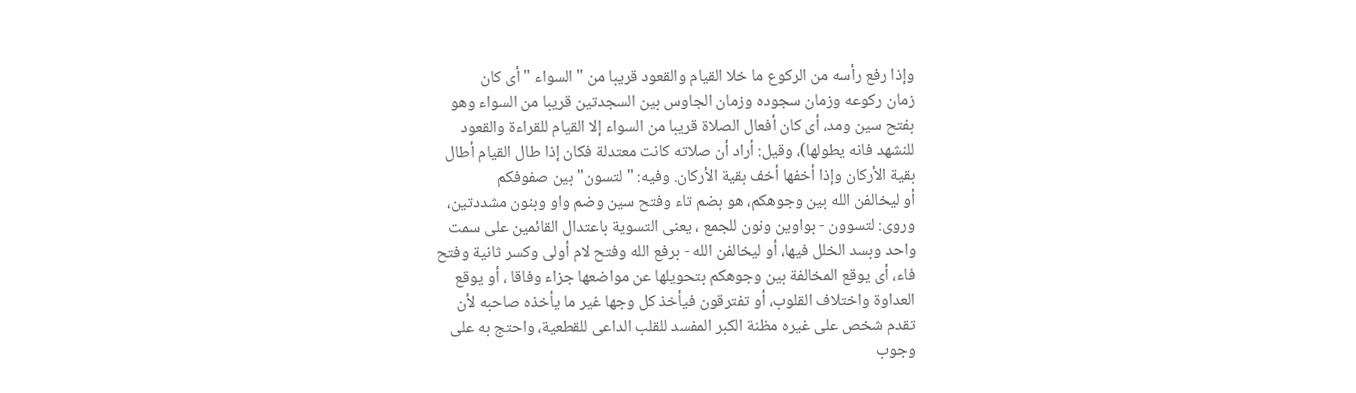وإذا رفع رأسه من الركوع ما خلا القيام والقعود قريبا من " السواء " أى كان
زمان ركوعه وزمان سجوده وزمان الجاوس بين السجدتين قريبا من السواء وهو
بفتح سين ومد، أى كان أفعال الصلاة قريبا من السواء إلا القيام للقراءة والقعود
للنشهد فانه يطولها)، وقيل: أراد أن صلاته كانت معتدلة فكان إذا طال القيام أطال
بقية الأركان وإذا أخفها أخف بقية الأركان. وفيه: " لتسون" بين صفوفكم
أو ليخالفن الله بين وجوهكم، هو بضم تاء وفتح سين وضم واو وبنون مشددتين،
وروى: لتسوون - بواوين ونون للجمع ، يعنى التسوية باعتدال القائمين على سمت
واحد وبسد الخلل فيها، أو ليخالفن الله - برفع الله وفتح لام أولى وكسر ثانية وفتح
فاء، أى يوقع المخالفة بين وجوهكم بتحويلها عن مواضعها جزاء وفاقا ، أو يوقع
العداوة واختلاف القلوب، أو تفترقون فيأخذ كل وجها غير ما يأخذه صاحبه لأن
تقدم شخص على غيره مظنة الكبر المفسد للقلب الداعى للقطعية، واحتج به على
وجوب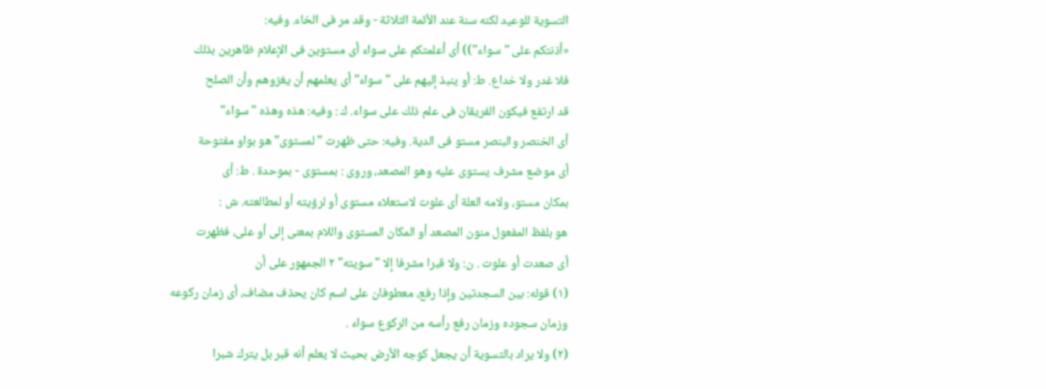التسوية للوعيد لكنه سنة عند الأئمة الثلاثة - وقد مر فى الخاء. وفيه:
«أذنتكم على "سواء")) أى أعلمتكم على سواء أى مستوين فى الإعلام ظاهرين بذلك
فلا غدر ولا خداع. ط: أو ينبذ إليهم على " سواء" أى يعلمهم أن يغزوهم وأن الصلح
قد ارتفع فيكون الفريقان فى علم ذلك على سواء. ك : وفيه: هذه وهذه " سواء"
أى الخنصر والبنصر مستو فى الدية. وفيه: حتى ظهرت " لمستوى" هو بواو مفتوحة
أى موضع مشرف يستوى عليه وهو المصعد، وروى : بمستوى - بموحدة . ط: أى
بمكان مستو، ولامه العلة أى علوت لاستعلاء مستوى أو لرؤيته أو لمطالعته. ش :
هو بلفظ المفعول منون المصعد أو المكان المستوى واللام بمعنى إلى أو على، فظهرت
أى صعدت أو علوت . ن: ولا قبرا مشرفا إلا " سويته" ٢ الجمهور على أن
(١) قوله: بين السجدتين وإذا رفع، معطوفان على اسم كان يحذف مضاف، أى زمان ركوعه
وزمان سجوده وزمان رفع رأسه من الركوع سواء .
(٢) ولا يراد بالتسوية أن يجعل كوجه الأرض بحيث لا يعلم أنه قبر بل يترك شبرا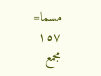مسما=
١٥٧
مجمع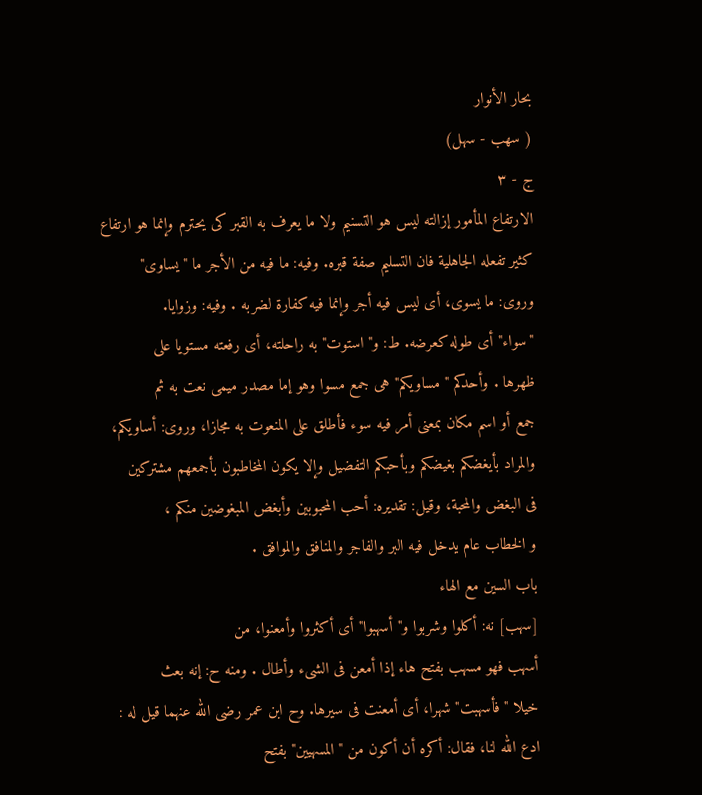بحار الأنوار
( سھب - سهل)
ج - ٣
الارتفاع المأمور إزالته ليس هو التسنيم ولا ما يعرف به القبر كى يحترم وإنما هو ارتفاع
كثير تفعله الجاهلية فان التسليم صفة قبره. وفيه: ما فيه من الأجر ما " يساوى"
وروى: ما يسوى، أى ليس فيه أجر وإنما فيه كفارة لضربه . وفيه: وزوايا.
"سواء" أى طوله كعرضه. ط: و" استوت" به راحلته، أى رفعته مستويا على
ظهرها . وأحدكم "مساويكم" هى جمع مسوا وهو إما مصدر ميمى نعت به ثم
جمع أو اسم مكان بمعنى أمر فيه سوء فأطلق على المنعوت به مجازا، وروى: أساويكم،
والمراد بأيغضكم بغيضكم وبأحبكم التفضيل وإلا يكون المخاطبون بأجمعهم مشتركين
فى البغض والمحبة، وقيل: تقديره: أحب المحبوبين وأبغض المبغوضين منكم ،
و الخطاب عام يدخل فيه البر والفاجر والمنافق والموافق .
باب السين مع الهاء
[سهب] نه: أكلوا وشربوا و"أسهبوا" أى أكثروا وأمعنوا، من
أسهب فهو مسهب بفتح هاء إذا أمعن فى الشىء وأطال . ومنه ح: إنه بعث
خيلا "فأسهبت" شهرا، أى أمعنت فى سيرها. وح ابن عمر رضى الله عنهما قيل له :
ادع الله لنا، فقال: أكره أن أكون من "المسهيين" بفتح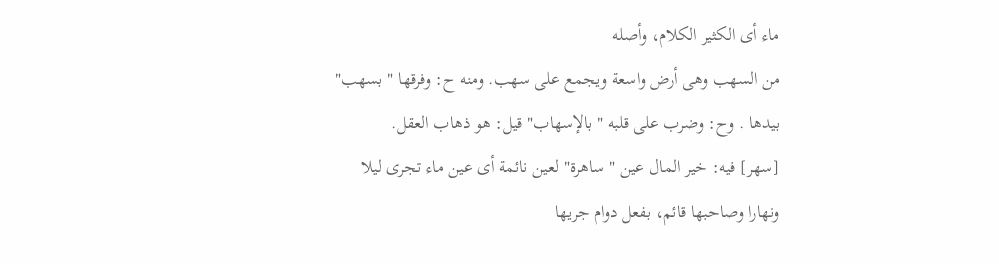ماء أى الكثير الكلام، وأصله
من السهب وهى أرض واسعة ويجمع على سهب. ومنه ح: وفرقها " بسهب"
بيدها . وح: وضرب على قلبه " بالإسهاب" قيل: هو ذهاب العقل.
[سهر] فيه: خير المال عين " ساهرة" لعين نائمة أى عين ماء تجرى ليلا
ونهارا وصاحبها قائم، بفعل دوام جريها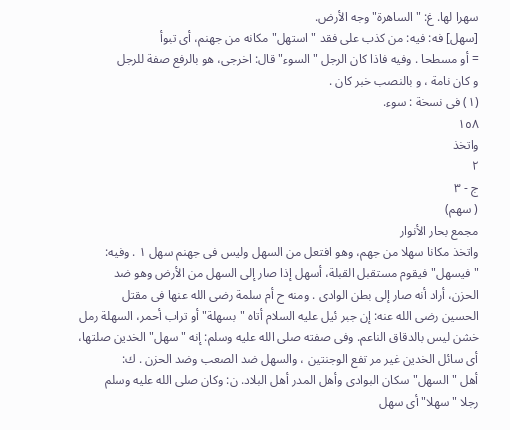سهرا لها. غ: " الساهرة" وجه الأرض.
[سهل] فه: فيه: من كذب على فقد " استهل" مكانه من جهنم، أى تبوأ
= أو مسطحا . وفيه فاذا كان الرجل " السوء" قال: اخرجى، هو بالرفع صفة للرجل
و کان نامة ، و بالنصب خبر كان .
(١) فى نسخة : سوء.
١٥٨
واتخذ
٢
ج - ٣
( سهم)
مجمع بحار الأنوار
واتخذ مكانا سهلا من جهم، وهو افتعل من السهل وليس فى جهنم سهل ١ . وفيه:
" فيسهل" فيقوم مستقبل القبلة، أسهل إذا صار إلى السهل من الأرض وهو ضد
الحزن، أراد أنه صار إلى بطن الوادى . ومنه ح أم سلمة رضى الله عنها فى مقتل
الحسين رضى الله عنه: إن جبر ئيل عليه السلام أتاه "بسهلة" أو تراب أحمر، السهلة رمل
خشن ليس بالدقاق الناعم. وفى صفته صلى الله عليه وسلم: إنه "سهل" الخدين صلتها،
أى سائل الخدين غير مر تفع الوجنتين ، والسهل ضد الصعب وضد الحزن . ك:
أهل " السهل" سكان البوادى وأهل المدر أهل البلاد. ن: وكان صلى الله عليه وسلم
رجلا " سهلا" أى سهل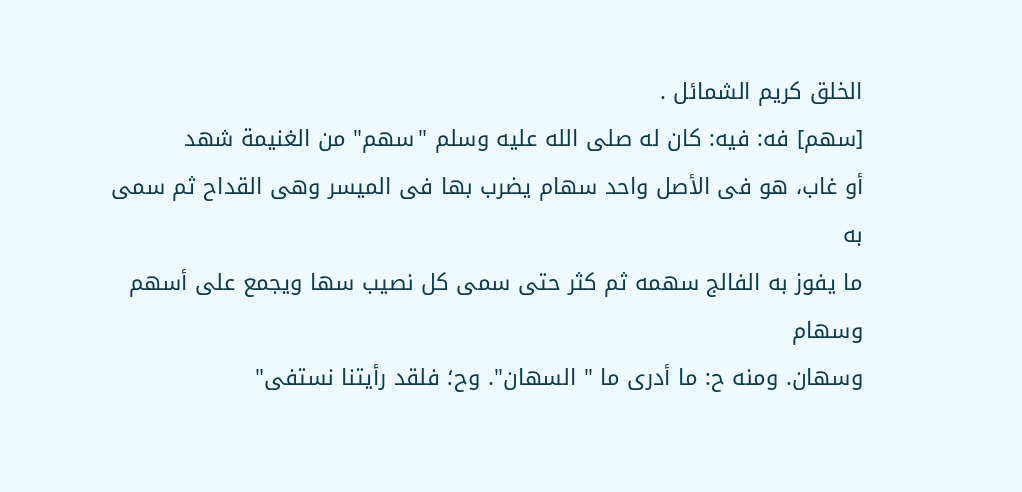الخلق كريم الشمائل .
[سهم] فه: فيه: كان له صلى الله عليه وسلم "سهم" من الغنيمة شهد
أو غاب، هو فى الأصل واحد سهام يضرب بها فى الميسر وهى القداح ثم سمى به
ما يفوز به الفالج سهمه ثم كثر حتى سمى كل نصيب سها ويجمع على أسهم وسهام
وسهان. ومنه ح: ما أدرى ما " السهان". وح؛ فلقد رأيتنا نستفى"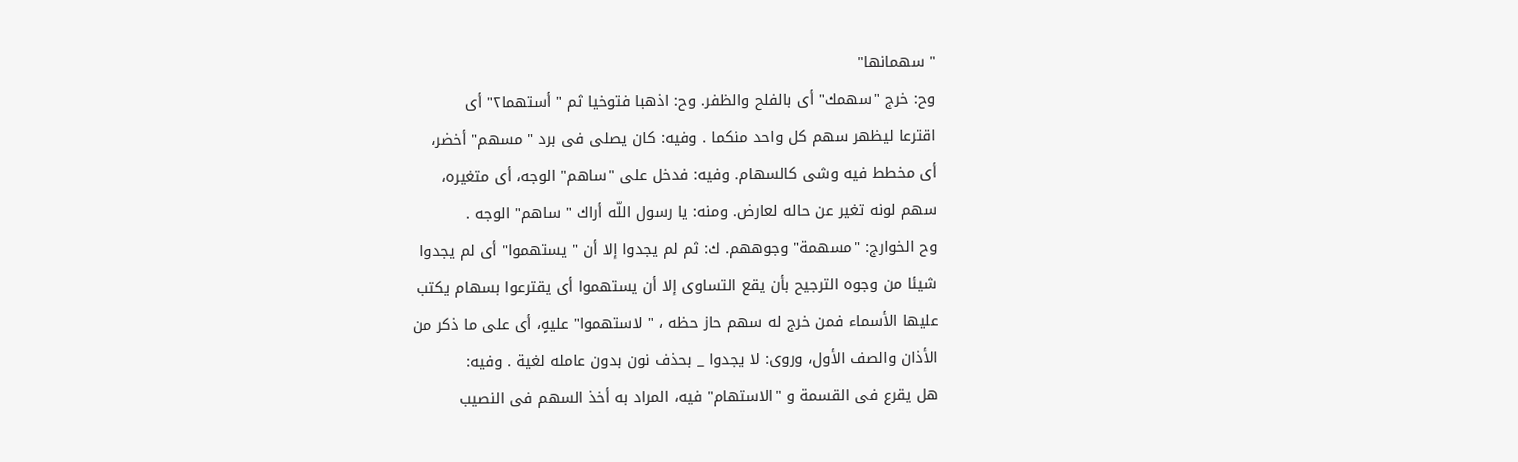" سهمانها"
وح: خرج "سهمك" أى بالفلح والظفر. وح: اذهبا فتوخيا ثم " أستهما٢" أى
اقترعا ليظهر سهم كل واحد منكما . وفيه: كان يصلى فى برد " مسهم" أخضر،
أى مخطط فيه وشى كالسهام. وفيه: فدخل على "ساهم" الوجه، أى متغيره،
سهم لونه تغير عن حاله لعارض. ومنه: يا رسول اللّه أراك " ساهم" الوجه .
وح الخوارج: "مسهمة" وجوههم. ك: ثم لم يجدوا إلا أن " يستهموا" أى لم يجدوا
شيئا من وجوه الترجيح بأن يقع التساوى إلا أن يستهموا أى يقترعوا بسهام يكتب
عليها الأسماء فمن خرج له سهم حاز حظه ، " لاستهموا" عليهٍ، أى على ما ذكر من
الأذان والصف الأول، وروى: لا يجدوا _ بحذف نون بدون عامله لغية . وفيه:
هل يقرع فى القسمة و "الاستهام" فيه، المراد به أخذ السهم فى النصيب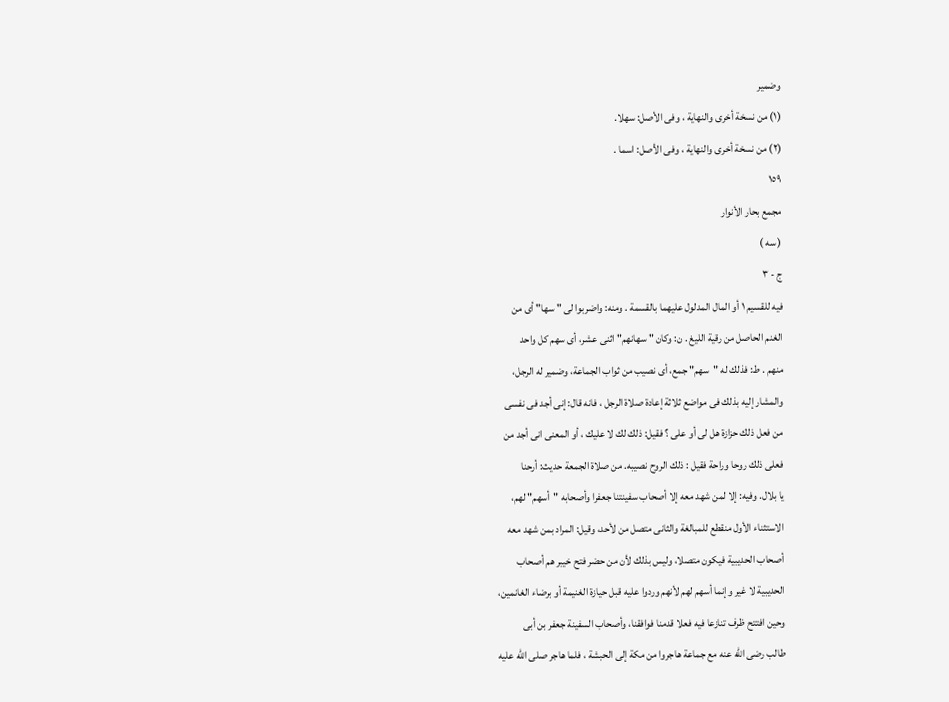وضمير
(١) من نسخة أخرى والنهاية ، وفى الأصل: سهلا.
(٢) من نسخة أخرى والنهاية ، وفى الأصل: اسما .
١٥٩
مجمع بحار الأنوار
( سه )
ج - ٣
فيه للقسيم ١ أو المال المدلول عليهما بالقسمة . ومنه: واضربوا لى " سها" أى من
الغنم الحاصل من رقية الليغ . ن: وكان " سهانهم" اثنى عشر، أى سهم كل واحد
منهم . ط: فذلك له "سهم" جمع، أى نصيب من ثواب الجماعة، وضمير له الرجل،
والمشار إليه بذلك فى مواضع ثلاثة إعادة صلاة الرجل ، فانه قال: إنى أجد فى نفسى
من فعل ذلك حزازة هل لى أو على ؟ فقيل: ذلك لك لا عليك ، أو المعنى انى أجد من
فعلى ذلك روحا وراحة فقيل : ذلك الروح نصيبه. من صلاة الجمعة حديث: أرحنا
يا بلال. وفيه: إلا لمن شهد معه إلا أصحاب سفينتنا جعفرا وأصحابه "أسهم" لهم،
الاستثناء الأول منقطع للمبالغة والثانى متصل من لأحد، وقيل: المراد بمن شهد معه
أصحاب الحديبية فيكون متصلا، وليس بذلك لأن من حضر فتح خيبر هم أصحاب
الحديبية لا غير وإنما أسهم لهم لأنهم وردوا عليه قبل حيازة الغنيمة أو برضاء الغانمين،
وحين افتتح ظرف تنازعا فيه فعلا قدمنا فوافقنا، وأصحاب السفينة جعفر بن أبى
طالب رضى الله عنه مع جماعة هاجروا من مكة إلى الحبشة ، فلما هاجر صلى الله عليه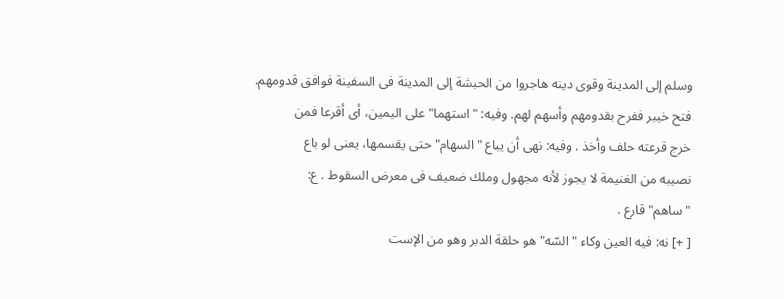وسلم إلى المدينة وقوى دينه هاجروا من الحبشة إلى المدينة فى السفينة فوافق قدومهم.
فتح خيبر ففرح بقدومهم وأسهم لهم. وفيه: "استهما" على اليمين، أى أقرعا فمن
خرج قرعته حلف وأخذ . وفيه: نهى أن يباع "السهام" حتى يقسمها، يعنى لو باع
نصيبه من الغنيمة لا يجوز لأنه مجهول وملك ضعيف فى معرض السقوط . ع:
" ساهم" قارع .
[ +] نه: فيه العين وكاء " السّه" هو حلقة الدبر وهو من الإست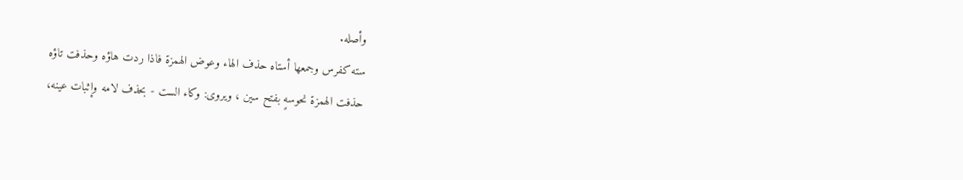وأصله.
سته كفرس وجمعها أستاه حذف الهاء وعوض الهمزة فاذا ردت هاؤه وحذفت تاؤه
حذفت الهمزة نحوسهٍ بفتح سين ، ويروى: وكاء الست - بحذف لامه وإثبات عينه،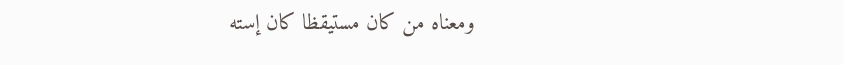ومعناه من كان مستيقظا كان إسته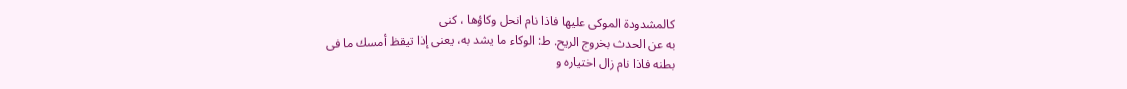كالمشدودة الموكى عليها فاذا نام انحل وكاؤها ، كنى
به عن الحدث بخروج الريح. ط: الوكاء ما يشد به، يعنى إذا تيقظ أمسك ما فى
بطنه فاذا نام زال اختياره و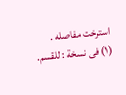استرخت مفاصله .
(١) فى نسخة : للقسم.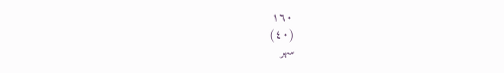١٦٠
(٤٠)
سهر